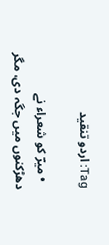Tag: اردو تنقید

  • میرؔ کو شعراء نے دھڑکنوں میں‌ جگہ دی، مگر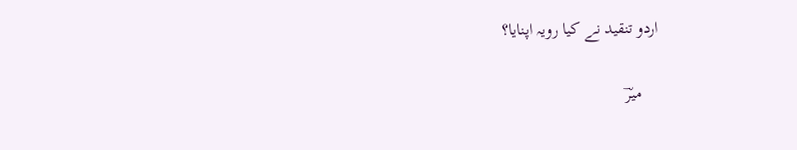اردو تنقید نے کیا رویہ اپنایا؟

    میرؔ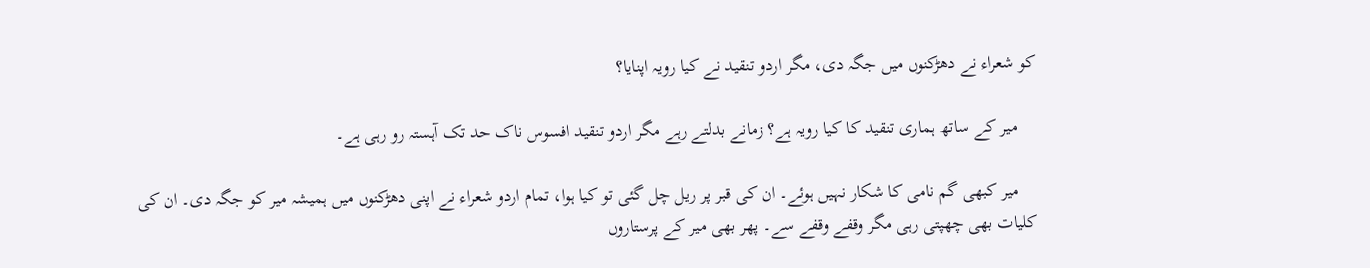کو شعراء نے دھڑکنوں میں‌ جگہ دی، مگر اردو تنقید نے کیا رویہ اپنایا؟

    میر کے ساتھ ہماری تنقید کا کیا رویہ ہے؟ زمانے بدلتے رہے مگر اردو تنقید افسوس ناک حد تک آہستہ رو رہی ہے۔

    میر کبھی گم نامی کا شکار نہیں ہوئے۔ ان کی قبر پر ریل چل گئی تو کیا ہوا، تمام اردو شعراء نے اپنی دھڑکنوں میں ہمیشہ میر کو جگہ دی۔ ان کی کلیات بھی چھپتی رہی مگر وقفے وقفے سے۔ پھر بھی میر کے پرستاروں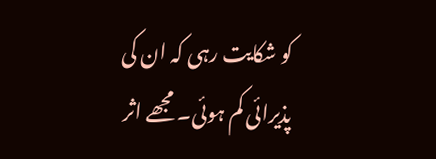کو شکایت رہی کہ ان کی پذیرائی کم ہوئی۔ مجھے اثر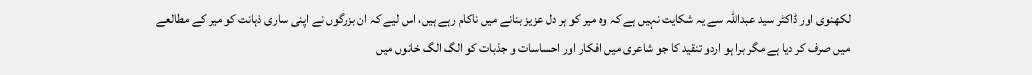لکھنوی اور ڈاکٹر سید عبداللہ سے یہ شکایت نہیں ہے کہ وہ میر کو ہر دل عزیز بنانے میں ناکام رہے ہیں، اس لیے کہ ان بزرگوں نے اپنی ساری ذہانت کو میر کے مطالعے میں صرف کر دیا ہے مگر برا ہو اردو تنقید کا جو شاعری میں افکار اور احساسات و جذبات کو الگ الگ خانوں میں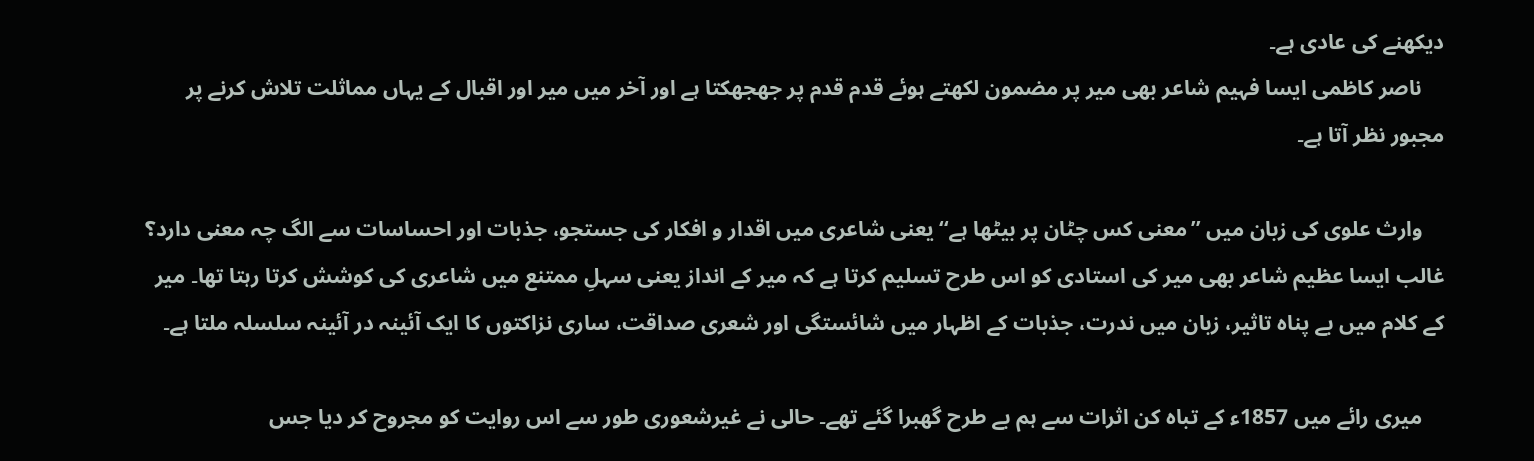دیکھنے کی عادی ہے۔
    ناصر کاظمی ایسا فہیم شاعر بھی میر پر مضمون لکھتے ہوئے قدم قدم پر جھجھکتا ہے اور آخر میں میر اور اقبال کے یہاں مماثلت تلاش کرنے پر مجبور نظر آتا ہے۔

    وارث علوی کی زبان میں ’’معنی کس چٹان پر بیٹھا ہے‘‘ یعنی شاعری میں اقدار و افکار کی جستجو، جذبات اور احساسات سے الگ چہ معنی دارد؟ غالب ایسا عظیم شاعر بھی میر کی استادی کو اس طرح تسلیم کرتا ہے کہ میر کے انداز یعنی سہلِ ممتنع میں شاعری کی کوشش کرتا رہتا تھا۔ میر کے کلام میں بے پناہ تاثیر، زبان میں ندرت، جذبات کے اظہار میں شائستگی اور شعری صداقت، ساری نزاکتوں کا ایک آئینہ در آئینہ سلسلہ ملتا ہے۔

    میری رائے میں 1857ء کے تباہ کن اثرات سے ہم بے طرح گھبرا گئے تھے۔ حالی نے غیرشعوری طور سے اس روایت کو مجروح کر دیا جس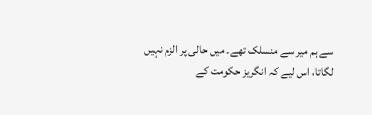سے ہم میر سے منسلک تھے۔ میں حالی پر الزم نہیں لگاتا، اس لیے کہ انگریز حکومت کے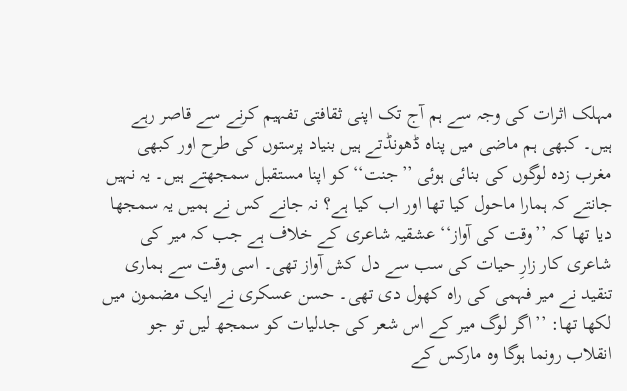مہلک اثرات کی وجہ سے ہم آج تک اپنی ثقافتی تفہیم کرنے سے قاصر رہے ہیں۔ کبھی ہم ماضی میں پناہ ڈھونڈتے ہیں بنیاد پرستوں کی طرح اور کبھی مغرب زدہ لوگوں کی بنائی ہوئی ’’جنت‘‘ کو اپنا مستقبل سمجھتے ہیں۔ یہ نہیں جانتے کہ ہمارا ماحول کیا تھا اور اب کیا ہے؟ نہ جانے کس نے ہمیں یہ سمجھا دیا تھا کہ ’’وقت کی آواز‘‘ عشقیہ شاعری کے خلاف ہے جب کہ میر کی شاعری کار زارِ حیات کی سب سے دل کش آواز تھی۔ اسی وقت سے ہماری تنقید نے میر فہمی کی راہ کھول دی تھی۔ حسن عسکری نے ایک مضمون میں لکھا تھا: ’’اگر لوگ میر کے اس شعر کی جدلیات کو سمجھ لیں تو جو انقلاب رونما ہوگا وہ مارکس کے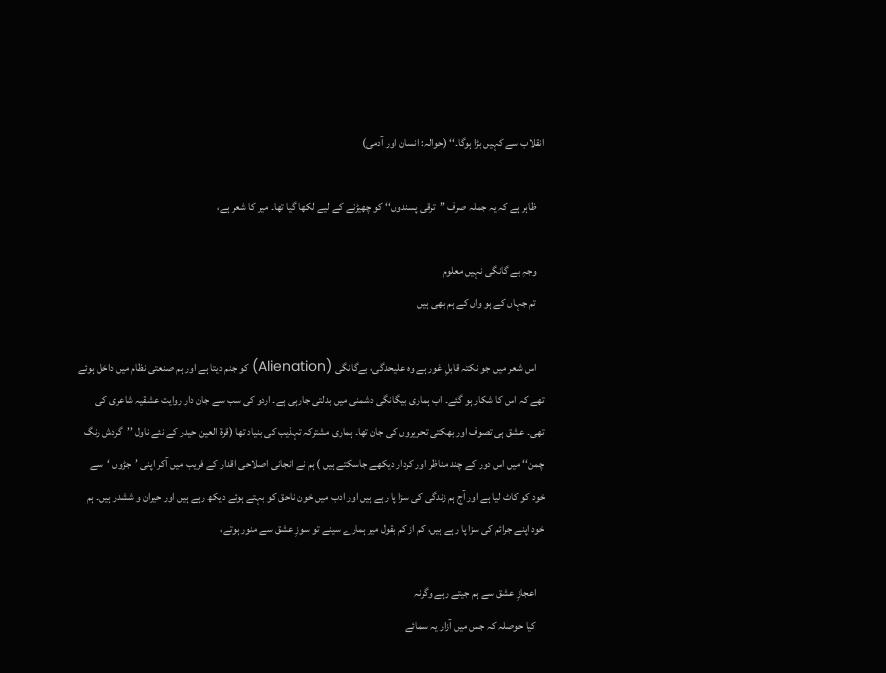انقلاب سے کہیں بڑا ہوگا۔‘‘ (حوالہ: انسان اور آدمی)

    ظاہر ہے کہ یہ جملہ صرف ’’ترقی پسندوں‘‘ کو چھیڑنے کے لیے لکھا گیا تھا۔ میر کا شعر ہے،

    وجہِ بے گانگی نہیں معلوم
    تم جہاں کے ہو واں کے ہم بھی ہیں

    اس شعر میں جو نکتہ قابلِ غور ہے وہ علیحدگی، بےگانگی (Alienation) کو جنم دیتا ہے اور ہم صنعتی نظام میں داخل ہوئے تھے کہ اس کا شکار ہو گئے۔ اب ہماری بیگانگی دشمنی میں بدلتی جارہی ہے۔ اردو کی سب سے جان دار روایت عشقیہ شاعری کی تھی۔ عشق ہی تصوف اور بھکتی تحریروں کی جان تھا۔ ہماری مشترکہ تہذیب کی بنیاد تھا (قرۃ العین حیدر کے نئے ناول ’’گردش رنگ چمن‘‘ میں اس دور کے چند مناظر اور کردار دیکھے جاسکتے ہیں ) ہم نے انجانی اصلاحی اقدار کے فریب میں آکر اپنی ’جڑوں ‘سے خود کو کاٹ لیا ہے اور آج ہم زندگی کی سزا پا رہے ہیں اور ادب میں خون ناحق کو بہتے ہوئے دیکھ رہے ہیں اور حیران و ششدر ہیں۔ ہم خود اپنے جرائم کی سزا پا رہے ہیں، کم از کم بقول میر ہمارے سینے تو سوزِ عشق سے منور ہوتے،

    اعجازِ عشق سے ہم جیتے رہے وگرنہ
    کیا حوصلہ کہ جس میں آزار یہ سمائے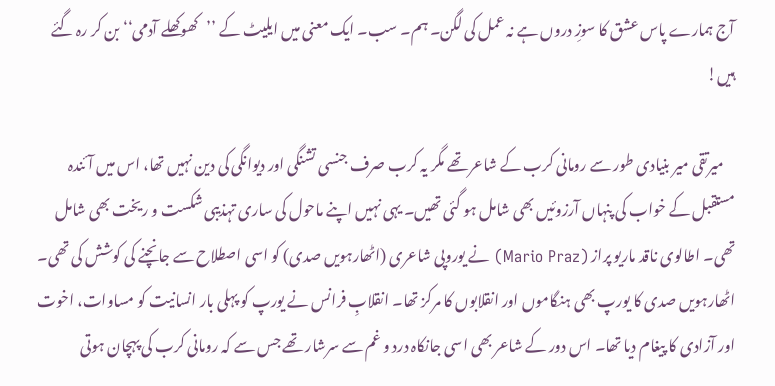آج ہمارے پاس عشق کا سوزِ دروں ہے نہ عمل کی لگن۔ ہم۔ سب۔ ایک معنی میں ایلیٹ کے ’’کھوکھلے آدمی‘‘ بن کر رہ گئے ہیں!

    میرتقی میر بنیادی طور سے رومانی کرب کے شاعر تھے مگر یہ کرب صرف جنسی تشنگی اور دیوانگی کی دین نہیں تھا، اس میں آئندہ مستقبل کے خواب کی پنہاں آرزوئیں بھی شامل ہو گئی تھیں۔ یہی نہیں اپنے ماحول کی ساری تہذیبی شکست و ریخت بھی شامل تھی۔ اطالوی ناقد ماریو پراز (Mario Praz) نے یوروپی شاعری (اٹھارہویں صدی) کو اسی اصطلاح سے جانچنے کی کوشش کی تھی۔ اٹھارہویں صدی کا یورپ بھی ہنگاموں اور انقلابوں کا مرکز تھا۔ انقلابِ فرانس نے یورپ کو پہلی بار انسانیت کو مساوات، اخوت اور آزادی کا پیغام دیا تھا۔ اس دور کے شاعر بھی اسی جانکاہ درد و غم سے سرشار تھے جس سے کہ رومانی کرب کی پہچان ہوتی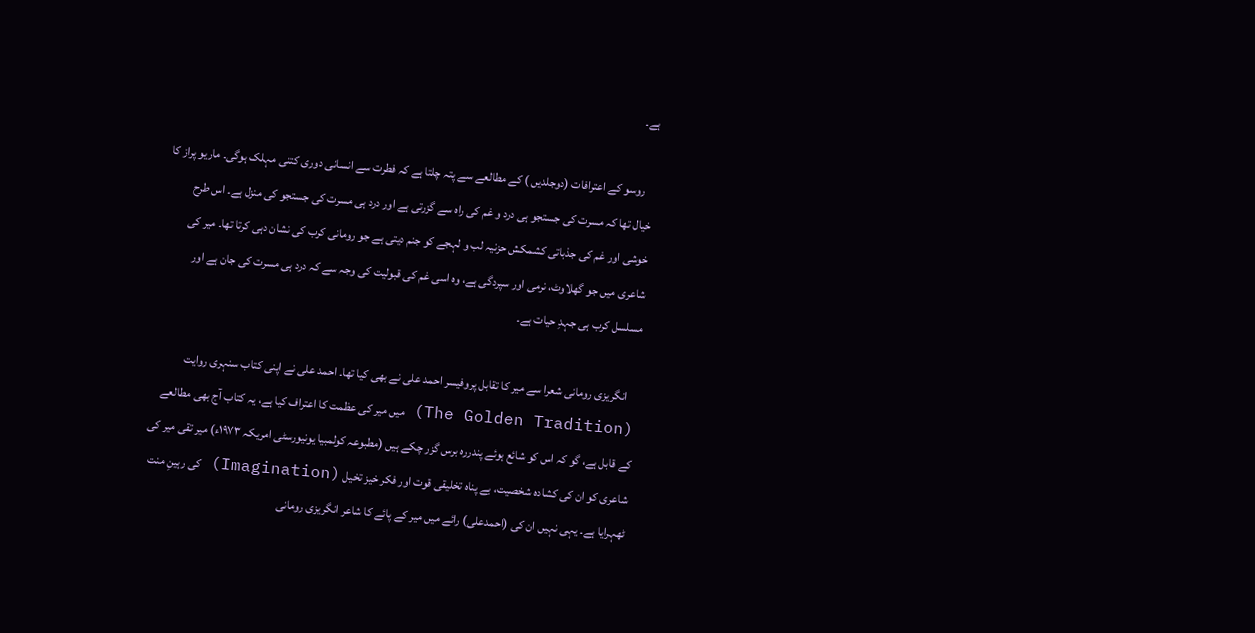ہے۔

    روسو کے اعترافات (دوجلدیں ) کے مطالعے سے پتہ چلتا ہے کہ فطرت سے انسانی دوری کتنی مہلک ہوگی۔ ماریو پراز کا خیال تھا کہ مسرت کی جستجو ہی درد و غم کی راہ سے گزرتی ہے اور درد ہی مسرت کی جستجو کی منزل ہے۔ اس طرح خوشی اور غم کی جذباتی کشمکش حزنیہ لب و لہجے کو جنم دیتی ہے جو رومانی کرب کی نشان دہی کرتا تھا۔ میر کی شاعری میں جو گھلاوٹ، نرمی اور سپردگی ہے، وہ اسی غم کی قبولیت کی وجہ سے کہ درد ہی مسرت کی جان ہے اور مسلسل کرب ہی جہدِ حیات ہے۔

    انگریزی رومانی شعرا سے میر کا تقابل پروفیسر احمد علی نے بھی کیا تھا۔ احمد علی نے اپنی کتاب سنہری روایت (The Golden Tradition) میں میر کی عظمت کا اعتراف کیا ہے، یہ کتاب آج بھی مطالعے کے قابل ہے، گو کہ اس کو شائع ہوئے پندررہ برس گزر چکے ہیں (مطبوعہ کولمبیا یونیورسٹی امریکہ ۱۹۷۳ء) میر تقی میر کی شاعری کو ان کی کشادہ شخصیت، بے پناہ تخلیقی قوت اور فکر خیز تخیل (Imagination) کی رہینِ منت ٹھہرایا ہے۔ یہی نہیں ان کی (احمدعلی) رائے میں میر کے پائے کا شاعر انگریزی رومانی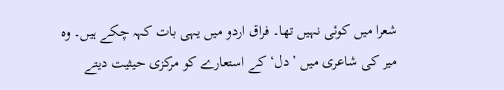شعرا میں کوئی نہیں تھا۔ فراق اردو میں یہی بات کہہ چکے ہیں۔ وہ میر کی شاعری میں ’دل‘ کے استعارے کو مرکزی حیثیت دیتے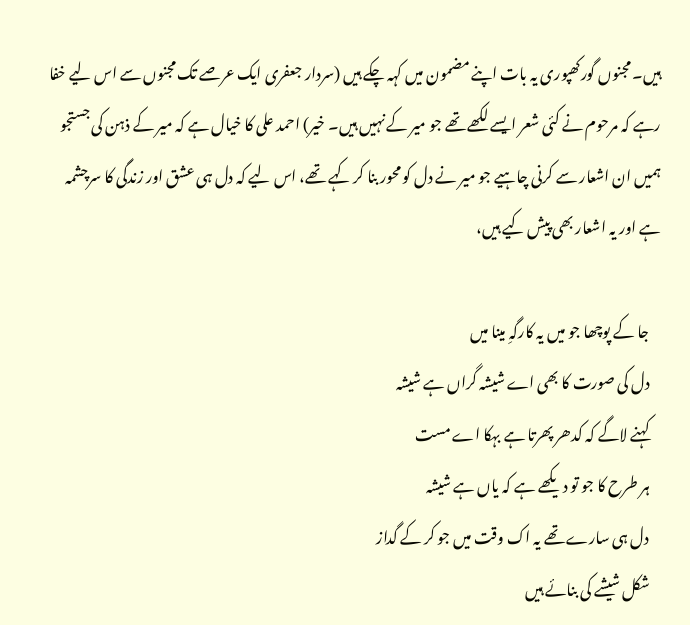ہیں۔ مجنوں گورکھپوری یہ بات اپنے مضمون میں کہہ چکے ہیں (سردار جعفری ایک عرصے تک مجنوں سے اس لیے خفا رہے کہ مرحوم نے کئی شعر ایسے لکھے تھے جو میر کے نہیں ہیں۔ خیر) احمد علی کا خیال ہے کہ میر کے ذہن کی جستجو ہمیں ان اشعار سے کرنی چاہیے جو میر نے دل کو محور بنا کر کہے تھے، اس لیے کہ دل ہی عشق اور زندگی کا سرچشمہ ہے اور یہ اشعار بھی پیش کیے ہیں،

    جا کے پوچھا جو میں یہ کارگہِ مینا میں
    دل کی صورت کا بھی اے شیشہ گراں ہے شیشہ
    کہنے لاگے کہ کدھر پھرتا ہے بہکا اے مست
    ہر طرح کا جو تو دیکھے ہے کہ یاں ہے شیشہ
    دل ہی سارے تھے یہ اک وقت میں جو کر کے گداز
    شکل شیشے کی بنائے ہیں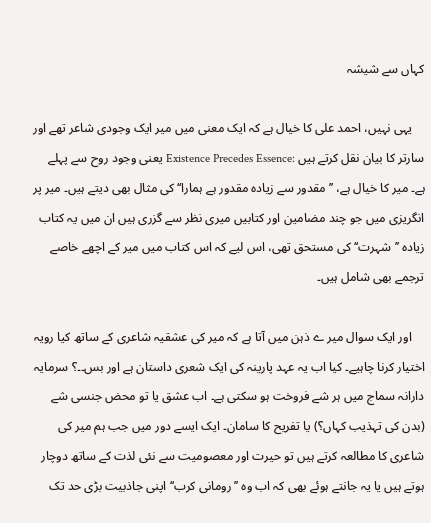کہاں سے شیشہ

    یہی نہیں، احمد علی کا خیال ہے کہ ایک معنی میں میر ایک وجودی شاعر تھے اور سارتر کا بیان نقل کرتے ہیں :Existence Precedes Essence یعنی وجود روح سے پہلے ہے۔ میر کا خیال ہے، ’’مقدور سے زیادہ مقدور ہے ہمارا‘‘ کی مثال بھی دیتے ہیں۔ میر پر انگریزی میں جو چند مضامین اور کتابیں میری نظر سے گزری ہیں ان میں یہ کتاب زیادہ ’’شہرت‘‘ کی مستحق تھی، اس لیے کہ اس کتاب میں میر کے اچھے خاصے ترجمے بھی شامل ہیں۔

    اور ایک سوال میر ے ذہن میں آتا ہے کہ میر کی عشقیہ شاعری کے ساتھ کیا رویہ اختیار کرنا چاہیے۔ کیا اب یہ عہد پارینہ کی ایک شعری داستان ہے اور بس۔۔؟ سرمایہ دارانہ سماج میں ہر شے فروخت ہو سکتی ہے۔ اب عشق یا تو محض جنسی شے (بدن کی تہذیب کہاں؟) یا تفریح کا سامان۔ ایک ایسے دور میں جب ہم میر کی شاعری کا مطالعہ کرتے ہیں تو حیرت اور معصومیت سے نئی لذت کے ساتھ دوچار ہوتے ہیں یا یہ جانتے ہوئے بھی کہ اب وہ ’’رومانی کرب‘‘ اپنی جاذبیت بڑی حد تک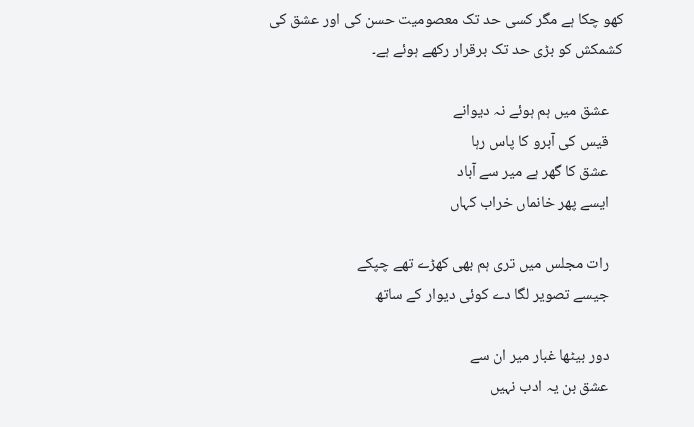کھو چکا ہے مگر کسی حد تک معصومیت حسن کی اور عشق کی کشمکش کو بڑی حد تک برقرار رکھے ہوئے ہے۔

    عشق میں ہم ہوئے نہ دیوانے
    قیس کی آبرو کا پاس رہا
    عشق کا گھر ہے میر سے آباد
    ایسے پھر خانماں خراب کہاں

    رات مجلس میں تری ہم بھی کھڑے تھے چپکے
    جیسے تصویر لگا دے کوئی دیوار کے ساتھ

    دور بیٹھا غبار میر ان سے
    عشق بن یہ ادب نہیں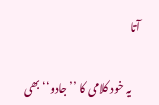آتا

    یہ خود کلامی کا ’’جادو‘‘ بھی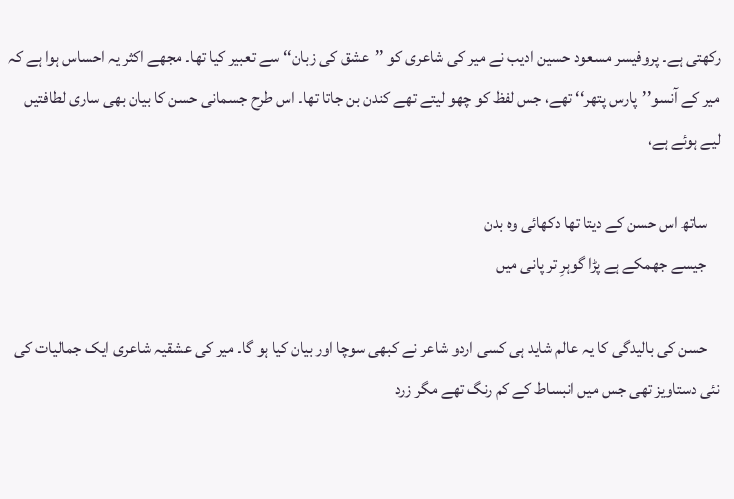رکھتی ہے۔ پروفیسر مسعود حسین ادیب نے میر کی شاعری کو ’’عشق کی زبان‘‘ سے تعبیر کیا تھا۔ مجھے اکثر یہ احساس ہوا ہے کہ میر کے آنسو’’پارس پتھر‘‘ تھے، جس لفظ کو چھو لیتے تھے کندن بن جاتا تھا۔ اس طرح جسمانی حسن کا بیان بھی ساری لطافتیں لیے ہوئے ہے،

    ساتھ اس حسن کے دیتا تھا دکھائی وہ بدن
    جیسے جھمکے ہے پڑا گوہرِ تر پانی میں

    حسن کی بالیدگی کا یہ عالم شاید ہی کسی اردو شاعر نے کبھی سوچا اور بیان کیا ہو گا۔ میر کی عشقیہ شاعری ایک جمالیات کی نئی دستاویز تھی جس میں انبساط کے کم رنگ تھے مگر زرد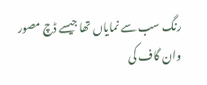رنگ سب سے نمایاں تھا جیسے ڈچ مصور وان گاف کی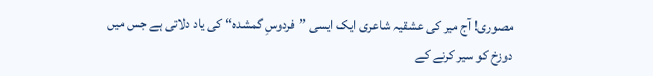مصوری! آج میر کی عشقیہ شاعری ایک ایسی ’’فردوسِ گمشدہ‘‘ کی یاد دلاتی ہے جس میں دوزخ کو سیر کرنے کے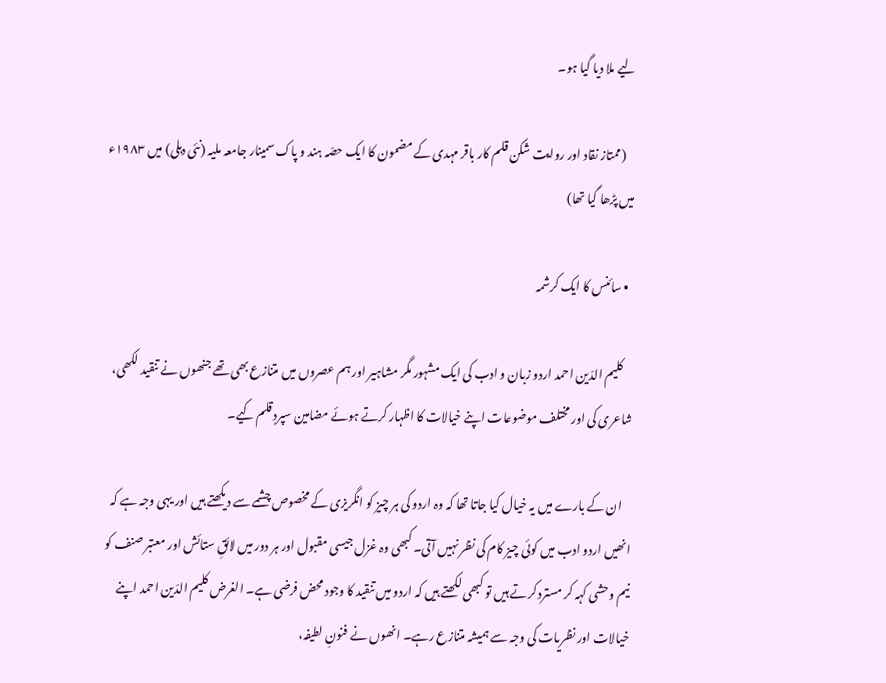لیے ملا دیا گیا ہو۔

    (ممتاز نقاد اور روایت شکن قلم کار باقر مہدی کے مضمون کا ایک حصّہ ہند و پاک سمینار جامعہ ملیہ (نئی دہلی) میں ۱۹۸۳ء میں پڑھا گیا تھا)

  • سائنس کا ایک کرشمہ

    کلیم الدّین احمد اردو زبان و ادب کی ایک مشہور مگر مشاہیر اور ہم عصروں میں متنازع بھی تھے جنھوں نے تنقید لکھی، شاعری کی اور مختلف موضوعات اپنے خیالات کا اظہار کرتے ہوئے مضامین سپردِ قلم کیے۔

    ان کے بارے میں یہ خیال کیا جاتا تھا کہ وہ اردو کی ہر چیز کو انگریزی کے مخصوص چشمے سے دیکھتے ہیں اور یہی وجہ ہے کہ انھیں‌ اردو ادب میں کوئی چیز کام کی نظر نہیں آتی۔ کبھی وہ غزل جیسی مقبول اور ہر دور میں‌ لائقِ ستائش اور معتبر صنف کو نیم وحشی کہہ کر مسترد کرتے ہیں تو کبھی لکھتے ہیں کہ اردو میں‌ تنقید کا وجود محض فرضی ہے۔ الغرض کلیم الدّین احمد اپنے خیالات اور نظریات کی وجہ سے ہمیشہ متنازع رہے۔ انھوں نے فنونِ لطیفہ،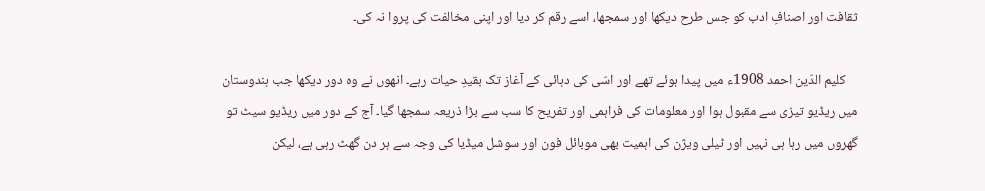ثقافت اور اصنافِ‌ ادب کو جس طرح دیکھا اور سمجھا، اسے رقم کر دیا اور اپنی مخالفت کی پروا نہ کی۔

    کلیم الدّین احمد 1908ء میں‌ پیدا ہوئے تھے اور اسّی کی دہائی کے آغاز تک بقیدِ‌ حیات رہے۔ انھوں نے وہ دور دیکھا جب ہندوستان میں‌ ریڈیو تیزی سے مقبول ہوا اور معلومات کی فراہمی اور تفریح کا سب سے بڑا ذریعہ سمجھا گیا۔ آج کے دور میں‌ ریڈیو سیٹ تو گھروں‌ میں‌ رہا ہی نہیں اور ٹیلی ویژن کی اہمیت بھی موبائل فون اور سوشل میڈیا کی وجہ سے ہر دن گھٹ رہی ہے، لیکن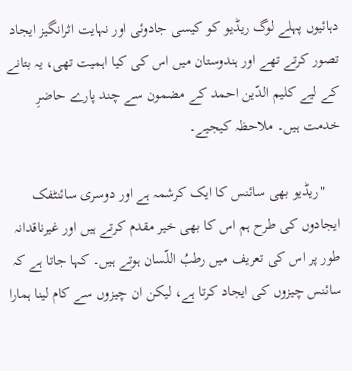دہائیوں‌ پہلے لوگ ریڈیو کو کیسی جادوئی اور نہایت اثرانگیز ایجاد تصور کرتے تھے اور ہندوستان میں اس کی کیا اہمیت تھی، یہ بتانے کے لیے کلیم الدّین احمد کے مضمون سے چند پارے حاضرِ‌ خدمت ہیں۔ ملاحظہ کیجیے۔

    "ریڈیو بھی سائنس کا ایک کرشمہ ہے اور دوسری سائنٹفک ایجادوں کی طرح ہم اس کا بھی خیر مقدم کرتے ہیں اور غیرناقدانہ طور پر اس کی تعریف میں رطبُ اللّسان ہوتے ہیں۔ کہا جاتا ہے کہ سائنس چیزوں کی ایجاد کرتا ہے، لیکن ان چیزوں سے کام لینا ہمارا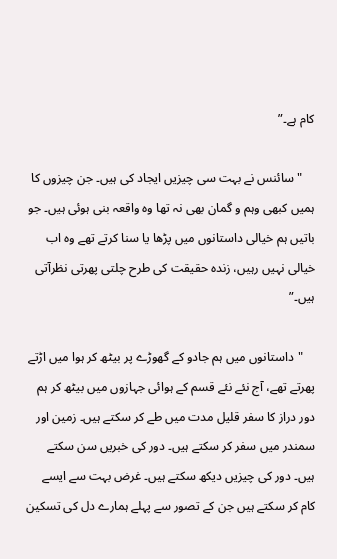کام ہے۔”

    "سائنس نے بہت سی چیزیں ایجاد کی ہیں۔ جن چیزوں کا ہمیں کبھی وہم و گمان بھی نہ تھا وہ واقعہ بنی ہوئی ہیں۔ جو باتیں ہم خیالی داستانوں میں پڑھا یا سنا کرتے تھے وہ اب خیالی نہیں رہیں، زندہ حقیقت کی طرح چلتی پھرتی نظرآتی ہیں۔”

    "داستانوں میں ہم جادو کے گھوڑے پر بیٹھ کر ہوا میں اڑتے پھرتے تھے، آج نئے نئے قسم کے ہوائی جہازوں میں بیٹھ کر ہم دور دراز کا سفر قلیل مدت میں طے کر سکتے ہیں۔ زمین اور سمندر میں سفر کر سکتے ہیں۔ دور کی خبریں سن سکتے ہیں۔ دور کی چیزیں دیکھ سکتے ہیں۔ غرض بہت سے ایسے کام کر سکتے ہیں جن کے تصور سے پہلے ہمارے دل کی تسکین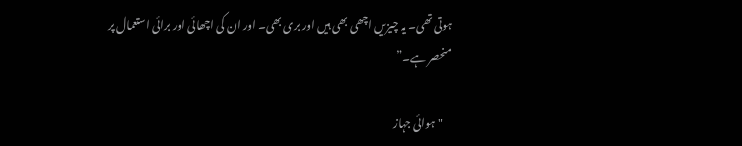ہوتی تھی۔ یہ چیزیں اچھی بھی ہیں اور بری بھی۔ اور ان کی اچھائی اور برائی استعمال پر منحصر ہے۔”

    "ہوائی جہاز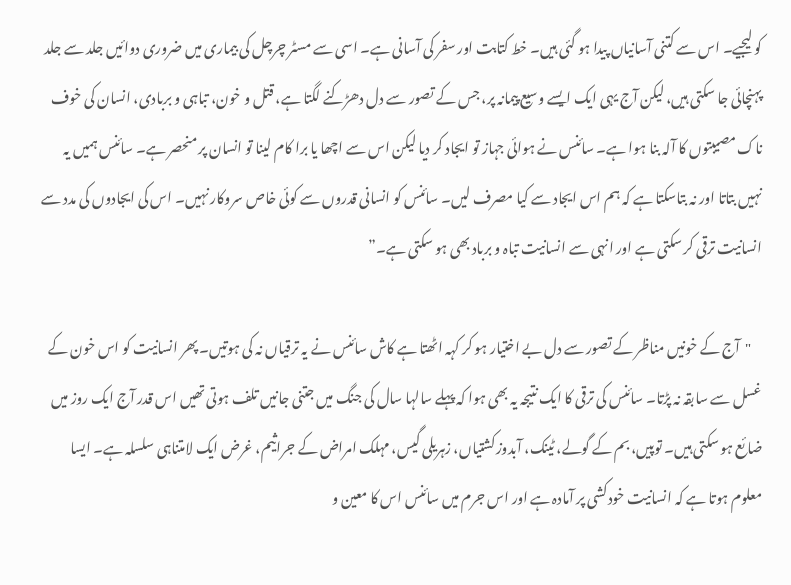کو لیجیے۔ اس سے کتنی آسانیاں پیدا ہو گئی ہیں۔ خط کتابت اور سفر کی آسانی ہے۔ اسی سے مسٹر چرچل کی بیماری میں ضروری دوائیں جلد سے جلد پہنچائی جا سکتی ہیں، لیکن آج یہی ایک ایسے وسیع پیمانہ پر، جس کے تصور سے دل دھڑکنے لگتا ہے، قتل و خون، تباہی و بربادی، انسان کی خوف ناک مصیبتوں کا آلہ بنا ہوا ہے۔ سائنس نے ہوائی جہاز تو ایجاد کر دیا لیکن اس سے اچھا یا برا کام لینا تو انسان پر منحصر ہے۔ سائنس ہمیں یہ نہیں بتاتا اور نہ بتاسکتا ہے کہ ہم اس ایجاد سے کیا مصرف لیں۔ سائنس کو انسانی قدروں سے کوئی خاص سروکار نہیں۔ اس کی ایجادوں کی مدد سے انسانیت ترقی کر سکتی ہے اور انہی سے انسانیت تباہ و برباد بھی ہو سکتی ہے۔”

    "آج کے خونیں مناظر کے تصور سے دل بے اختیار ہو کر کہہ اٹھتا ہے کاش سائنس نے یہ ترقیاں نہ کی ہوتیں۔ پھر انسانیت کو اس خون کے غسل سے سابقہ نہ پڑتا۔ سائنس کی ترقی کا ایک نتیجہ یہ بھی ہوا کہ پہلے سالہا سال کی جنگ میں جتنی جانیں تلف ہوتی تھیں اس قدر آج ایک روز میں ضائع ہو سکتی ہیں۔ توپیں، بم کے گولے، ٹینک، آبدوز کشتیاں، زہریلی گیس، مہلک امراض کے جراثیم، غرض ایک لامتناہی سلسلہ ہے۔ ایسا معلوم ہوتا ہے کہ انسانیت خودکشی پر آمادہ ہے اور اس جرم میں سائنس اس کا معین و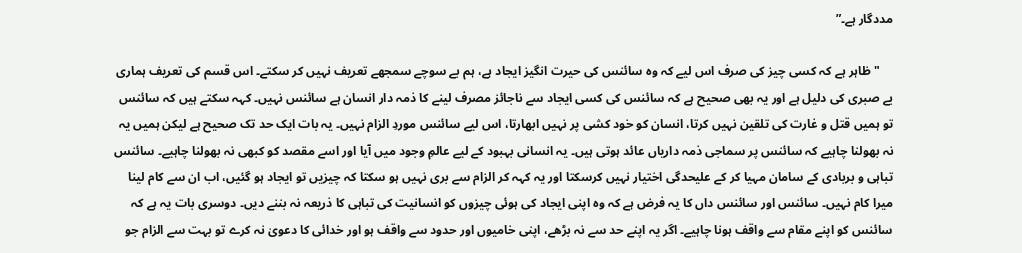مددگار ہے۔”

    "ظاہر ہے کہ کسی چیز کی صرف اس لیے کہ وہ سائنس کی حیرت انگیز ایجاد ہے، ہم بے سوچے سمجھے تعریف نہیں کر سکتے۔ اس قسم کی تعریف ہماری بے صبری کی دلیل ہے اور یہ بھی صحیح ہے کہ سائنس کی کسی ایجاد سے ناجائز مصرف لینے کا ذمہ دار انسان ہے سائنس نہیں۔ کہہ سکتے ہیں کہ سائنس تو ہمیں قتل و غارت کی تلقین نہیں کرتا، انسان کو خود کشی پر نہیں ابھارتا، اس لیے سائنس موردِ الزام نہیں۔ یہ بات ایک حد تک صحیح ہے لیکن ہمیں یہ نہ بھولنا چاہیے کہ سائنس پر سماجی ذمہ داریاں عائد ہوتی ہیں۔ یہ انسانی بہبود کے لیے عالمِ وجود میں آیا اور اسے مقصد کو کبھی نہ بھولنا چاہیے۔ سائنس تباہی و بربادی کے سامان مہیا کر کے علیحدگی اختیار نہیں کرسکتا اور یہ کہہ کر الزام سے بری نہیں ہو سکتا کہ چیزیں تو ایجاد ہو گئیں، اب ان سے کام لینا میرا کام نہیں۔ سائنس اور سائنس داں کا یہ فرض ہے کہ وہ اپنی ایجاد کی ہوئی چیزوں کو انسانیت کی تباہی کا ذریعہ نہ بننے دیں۔ دوسری بات یہ ہے کہ سائنس کو اپنے مقام سے واقف ہونا چاہیے۔ اگر یہ اپنے حد سے نہ بڑھے، اپنی خامیوں اور حدود سے واقف ہو اور خدائی کا دعویٰ نہ کرے تو بہت سے الزام جو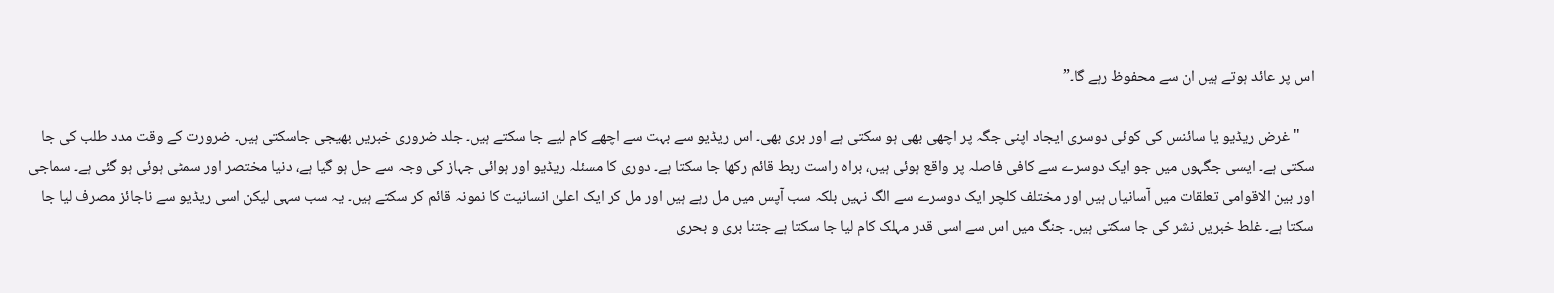اس پر عائد ہوتے ہیں ان سے محفوظ رہے گا۔”

    "غرض ریڈیو یا سائنس کی کوئی دوسری ایجاد اپنی جگہ پر اچھی بھی ہو سکتی ہے اور بری بھی۔ اس ریڈیو سے بہت سے اچھے کام لیے جا سکتے ہیں۔ جلد ضروری خبریں بھیجی جاسکتی ہیں۔ ضرورت کے وقت مدد طلب کی جا سکتی ہے۔ ایسی جگہوں میں جو ایک دوسرے سے کافی فاصلہ پر واقع ہوئی ہیں، براہ راست ربط قائم رکھا جا سکتا ہے۔ دوری کا مسئلہ ریڈیو اور ہوائی جہاز کی وجہ سے حل ہو گیا ہے، دنیا مختصر اور سمٹی ہوئی ہو گئی ہے۔ سماجی اور بین الاقوامی تعلقات میں آسانیاں ہیں اور مختلف کلچر ایک دوسرے سے الگ نہیں بلکہ سب آپس میں مل رہے ہیں اور مل کر ایک اعلیٰ انسانیت کا نمونہ قائم کر سکتے ہیں۔ یہ سب سہی لیکن اسی ریڈیو سے ناجائز مصرف لیا جا سکتا ہے۔ غلط خبریں نشر کی جا سکتی ہیں۔ جنگ میں اس سے اسی قدر مہلک کام لیا جا سکتا ہے جتنا بری و بحری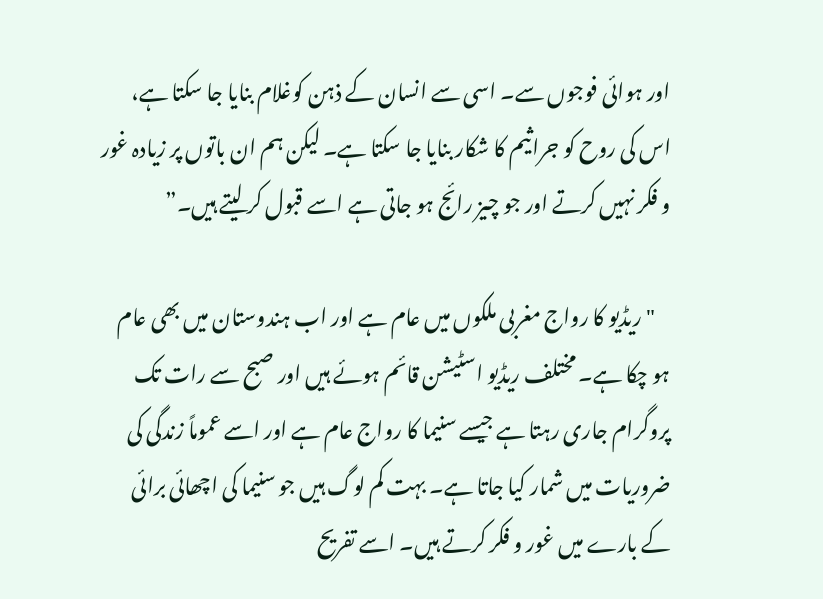اور ہوائی فوجوں سے۔ اسی سے انسان کے ذہن کوغلام بنایا جا سکتا ہے، اس کی روح کو جراثیم کا شکار بنایا جا سکتا ہے۔ لیکن ہم ان باتوں پر زیادہ غور و فکر نہیں کرتے اور جو چیز رائج ہو جاتی ہے اسے قبول کر لیتے ہیں۔”

    "ریڈیو کا رواج مغربی ملکوں میں عام ہے اور اب ہندوستان میں بھی عام ہو چکا ہے۔ مختلف ریڈیو اسٹیشن قائم ہوئے ہیں اور صبح سے رات تک پروگرام جاری رہتا ہے جیسے سنیما کا رواج عام ہے اور اسے عموماً زندگی کی ضروریات میں شمار کیا جاتا ہے۔ بہت کم لوگ ہیں جو سنیما کی اچھائی برائی کے بارے میں غور و فکر کرتے ہیں۔ اسے تفریح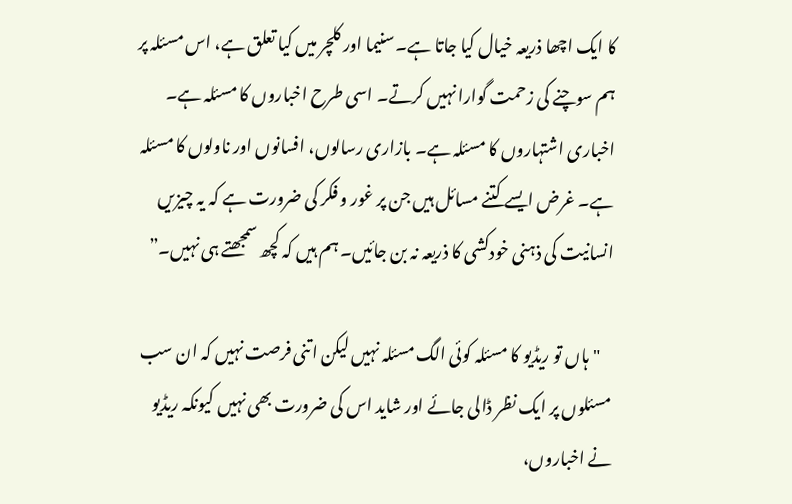کا ایک اچھا ذریعہ خیال کیا جاتا ہے۔ سنیما اور کلچر میں کیا تعلق ہے، اس مسئلہ پر ہم سوچنے کی زحمت گوارا نہیں کرتے۔ اسی طرح اخباروں کا مسئلہ ہے۔ اخباری اشتہاروں کا مسئلہ ہے۔ بازاری رسالوں، افسانوں اور ناولوں کا مسئلہ ہے۔ غرض ایسے کتنے مسائل ہیں جن پر غور و فکر کی ضرورت ہے کہ یہ چیزیں انسانیت کی ذہنی خودکشی کا ذریعہ نہ بن جائیں۔ ہم ہیں کہ کچھ سمجھتے ہی نہیں۔”

    "ہاں تو ریڈیو کا مسئلہ کوئی الگ مسئلہ نہیں لیکن اتنی فرصت نہیں کہ ان سب مسئلوں پر ایک نظر ڈالی جائے اور شاید اس کی ضرورت بھی نہیں کیونکہ ریڈیو نے اخباروں،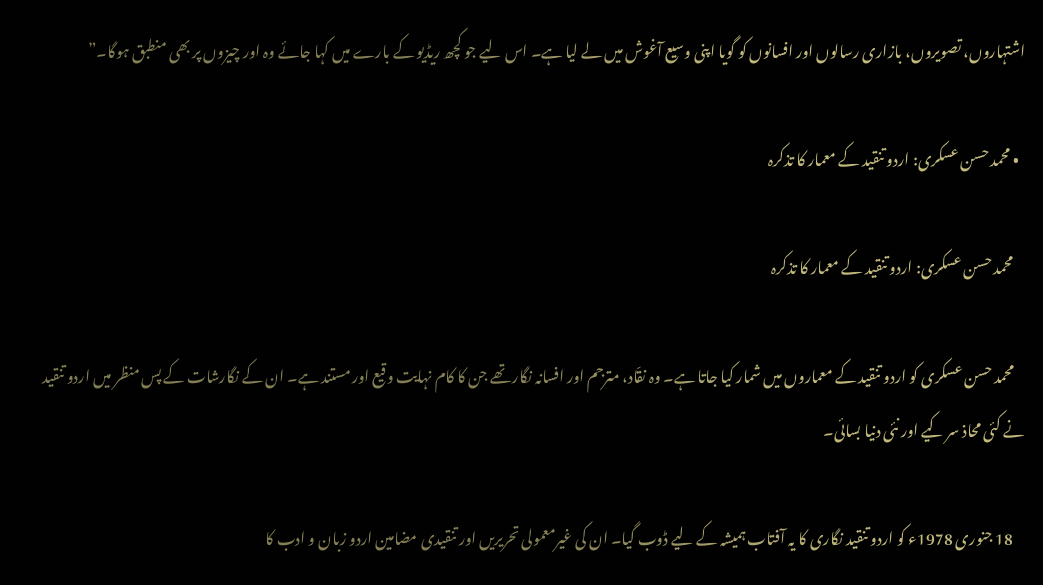اشتہاروں، تصویروں، بازاری رسالوں اور افسانوں کو گویا اپنی وسیع آغوش میں لے لیا ہے۔ اس لیے جو کچھ ریڈیو کے بارے میں کہا جائے وہ اور چیزوں پر بھی منطبق ہوگا۔”

  • محمد حسن عسکری: اردو تنقید کے معمار کا تذکرہ

    محمد حسن عسکری: اردو تنقید کے معمار کا تذکرہ

    محمد حسن عسکری کو اردو تنقید کے معماروں میں شمار کیا جاتا ہے۔ وہ نقّاد، مترجم اور افسانہ نگار تھے جن کا کام نہایت وقیع اور مستند ہے۔ ان کے نگارشات کے پس منظر میں اردو تنقید نے کئی محاذ سر کیے اور نئی دنیا بسائی۔

    18 جنوری 1978ء کو اردو تنقید نگاری کا یہ آفتاب ہمیشہ کے لیے ڈوب گیا۔ ان کی غیرمعمولی تحریریں اور تنقیدی مضامین اردو زبان و ادب کا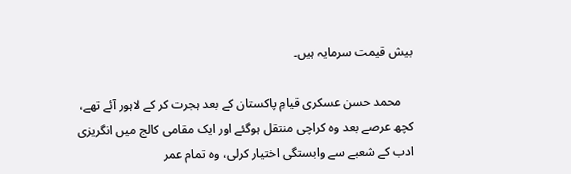بیش قیمت سرمایہ ہیں۔

    محمد حسن عسکری قیامِ پاکستان کے بعد ہجرت کر کے لاہور آئے تھے، کچھ عرصے بعد وہ کراچی منتقل ہوگئے اور ایک مقامی کالج میں انگریزی ادب کے شعبے سے وابستگی اختیار کرلی، وہ تمام عمر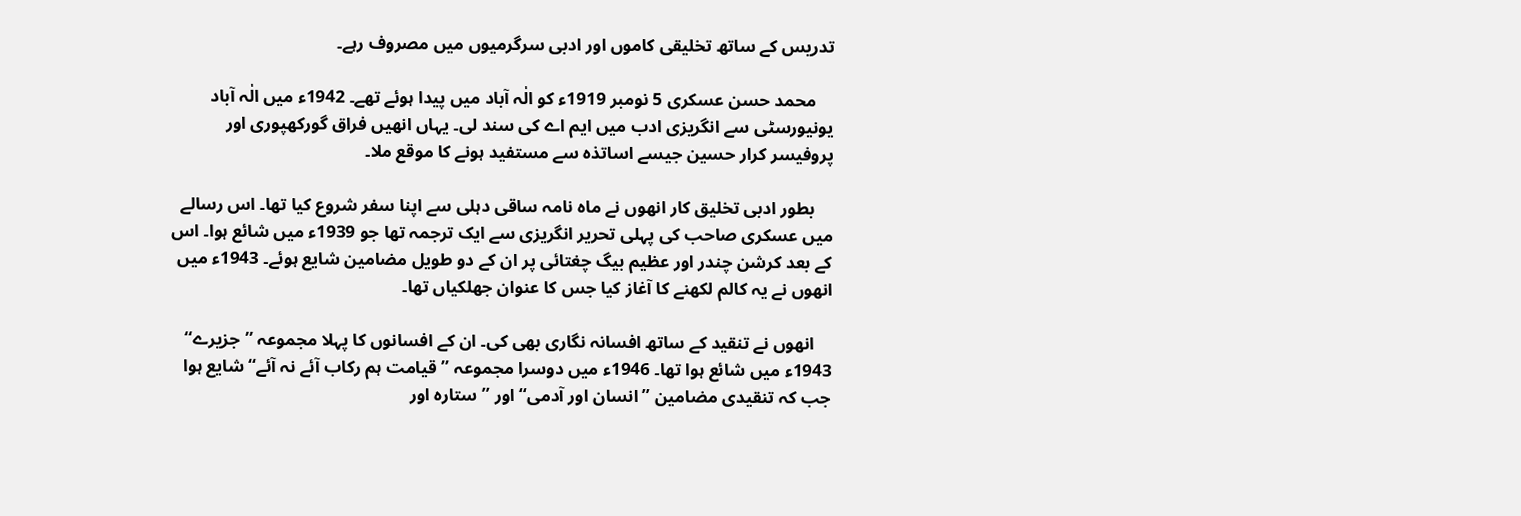تدریس کے ساتھ تخلیقی کاموں اور ادبی سرگرمیوں میں مصروف رہے۔

    محمد حسن عسکری 5 نومبر 1919ء کو الٰہ آباد میں پیدا ہوئے تھے۔ 1942ء میں الٰہ آباد یونیورسٹی سے انگریزی ادب میں ایم اے کی سند لی۔ یہاں انھیں فراق گورکھپوری اور پروفیسر کرار حسین جیسے اساتذہ سے مستفید ہونے کا موقع ملا۔

    بطور ادبی تخلیق کار انھوں نے ماہ نامہ ساقی دہلی سے اپنا سفر شروع کیا تھا۔ اس رسالے میں عسکری صاحب کی پہلی تحریر انگریزی سے ایک ترجمہ تھا جو 1939ء میں شائع ہوا۔ اس کے بعد کرشن چندر اور عظیم بیگ چغتائی پر ان کے دو طویل مضامین شایع ہوئے۔ 1943ء میں انھوں نے یہ کالم لکھنے کا آغاز کیا جس کا عنوان جھلکیاں تھا۔

    انھوں نے تنقید کے ساتھ افسانہ نگاری بھی کی۔ ان کے افسانوں کا پہلا مجموعہ ’’جزیرے‘‘ 1943ء میں شائع ہوا تھا۔ 1946ء میں دوسرا مجموعہ ’’قیامت ہم رکاب آئے نہ آئے‘‘ شایع ہوا جب کہ تنقیدی مضامین ’’انسان اور آدمی‘‘ اور ’’ستارہ اور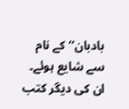بادبان‘‘ کے نام سے شایع ہوئے۔ ان کی دیگر کتب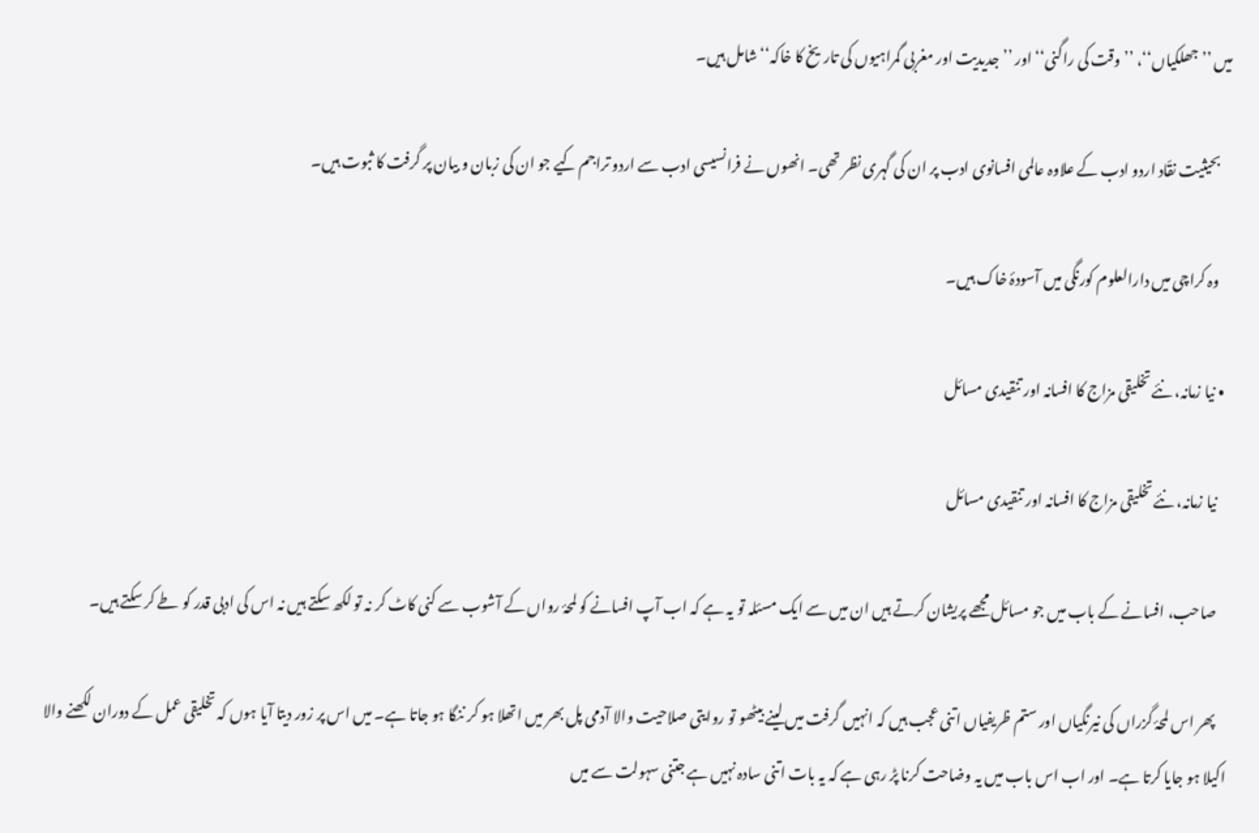میں ’’جھلکیاں‘‘، ’’وقت کی راگنی‘‘ اور ’’جدیدیت اور مغربی گمراہیوں کی تاریخ کا خاکہ‘‘ شامل ہیں۔

    بحیثیت نقّاد اردو ادب کے علاوہ عالمی افسانوی ادب پر ان کی گہری نظر تھی۔ انھوں نے فرانسیسی ادب سے اردو تراجم کیے جو ان کی زبان و بیان پر گرفت کا ثبوت ہیں۔

    وہ کراچی میں دارالعلوم کورنگی میں آسودۂ خاک ہیں۔

  • نیا زمانہ، نئے تخلیقی مزاج کا افسانہ اور تنقیدی مسائل

    نیا زمانہ، نئے تخلیقی مزاج کا افسانہ اور تنقیدی مسائل

    صاحب، افسانے کے باب میں جو مسائل مجھے پریشان کرتے ہیں ان میں سے ایک مسئلہ تو یہ ہے کہ اب آپ افسانے کو لمحۂ رواں کے آشوب سے کنی کاٹ کر نہ تو لکھ سکتے ہیں نہ اس کی ادبی قدر کو طے کر سکتے ہیں۔

    پھر اس لمحۂ گزراں کی نیرنگیاں اور ستم ظریفیاں اتنی عجب ہیں کہ انہیں گرفت میں لینے بیٹھو تو روایتی صلاحیت والا آدمی پل بھر میں اتھلا ہو کر ننگا ہو جاتا ہے۔ میں اس پر زور دیتا آیا ہوں کہ تخلیقی عمل کے دوران لکھنے والا اکیلا ہو جایا کرتا ہے۔ اور اب اس باب میں یہ وضاحت کرنا پڑ رہی ہے کہ یہ بات اتنی سادہ نہیں ہے جتنی سہولت سے میں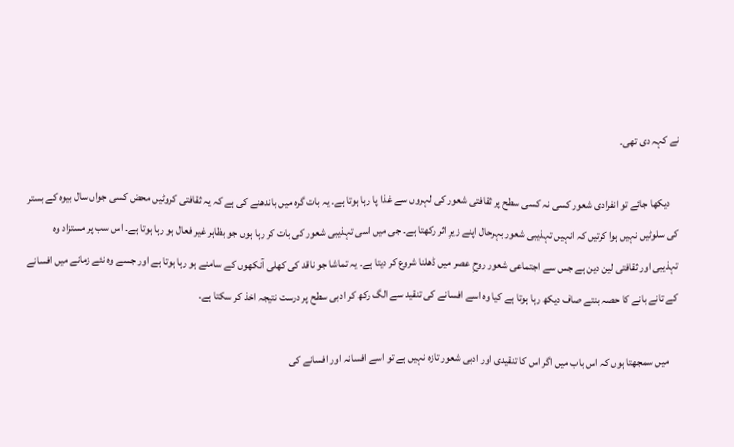نے کہہ دی تھی۔

    دیکھا جائے تو انفرادی شعور کسی نہ کسی سطح پر ثقافتی شعور کی لہروں سے غذا پا رہا ہوتا ہے۔ یہ بات گرہ میں باندھنے کی ہے کہ یہ ثقافتی کروٹیں محض کسی جواں سال بیوہ کے بستر کی سلوٹیں نہیں ہوا کرتیں کہ انہیں تہذیبی شعور بہرحال اپنے زیرِ اثر رکھتا ہے۔ جی میں اسی تہذیبی شعور کی بات کر رہا ہوں جو بظاہر غیر فعال ہو رہا ہوتا ہے۔ اس سب پر مستزاد وہ تہذیبی اور ثقافتی لین دین ہے جس سے اجتماعی شعور روحِ عصر میں ڈھلنا شروع کر دیتا ہے۔ یہ تماشا جو ناقد کی کھلی آنکھوں کے سامنے ہو رہا ہوتا ہے اور جسے وہ نئے زمانے میں افسانے کے تانے بانے کا حصہ بنتے صاف دیکھ رہا ہوتا ہے کیا وہ اسے افسانے کی تنقید سے الگ رکھ کر ادبی سطح پر درست نتیجہ اخذ کر سکتا ہے۔

    میں سمجھتا ہوں کہ اس باب میں اگر اس کا تنقیدی اور ادبی شعور تازہ نہیں ہے تو اسے افسانہ اور افسانے کی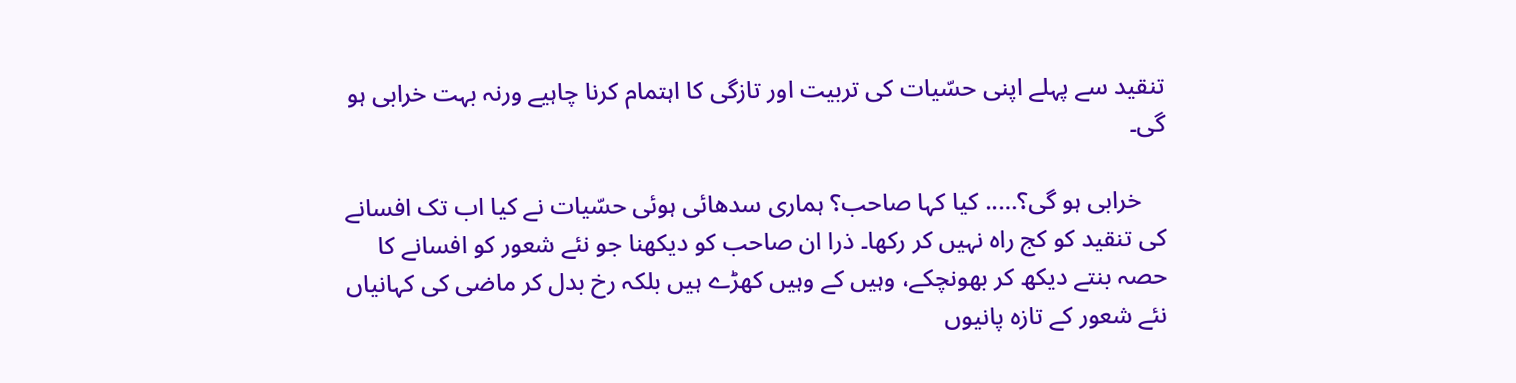تنقید سے پہلے اپنی حسّیات کی تربیت اور تازگی کا اہتمام کرنا چاہیے ورنہ بہت خرابی ہو گی۔

    خرابی ہو گی؟….. کیا کہا صاحب؟ ہماری سدھائی ہوئی حسّیات نے کیا اب تک افسانے کی تنقید کو کج راہ نہیں کر رکھا۔ ذرا ان صاحب کو دیکھنا جو نئے شعور کو افسانے کا حصہ بنتے دیکھ کر بھونچکے، وہیں کے وہیں کھڑے ہیں بلکہ رخ بدل کر ماضی کی کہانیاں نئے شعور کے تازہ پانیوں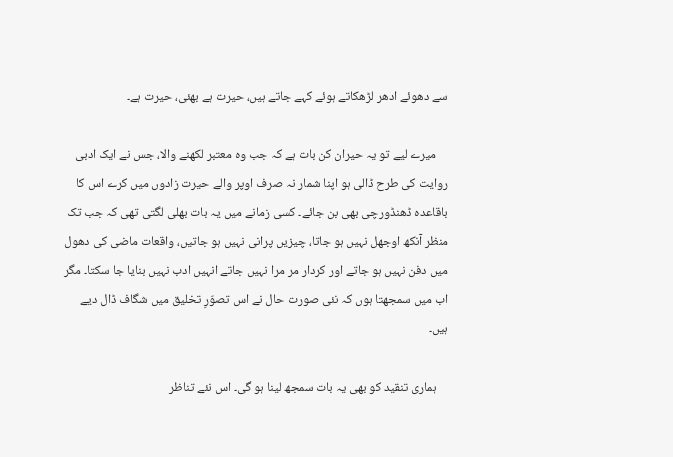سے دھوئے ادھر لڑھکاتے ہوئے کہے جاتے ہیں، حیرت ہے بھئی، حیرت ہے۔

    میرے لیے تو یہ حیران کن بات ہے کہ جب وہ معتبر لکھنے والا، جس نے ایک ادبی روایت کی طرح ڈالی ہو اپنا شمار نہ صرف اوپر والے حیرت زادوں میں کرے اس کا باقاعدہ ڈھنڈورچی بھی بن جائے۔ کسی زمانے میں یہ بات بھلی لگتی تھی کہ جب تک منظر آنکھ اوجھل نہیں ہو جاتا، چیزیں پرانی نہیں ہو جاتیں، واقعات ماضی کی دھول میں دفن نہیں ہو جاتے اور کردار مر مرا نہیں جاتے انہیں ادب نہیں بنایا جا سکتا۔ مگر اب میں سمجھتا ہوں کہ نئی صورت حال نے اس تصوّرِ تخلیق میں شگاف ڈال دیے ہیں۔

    ہماری تنقید کو بھی یہ بات سمجھ لینا ہو گی۔ اس نئے تناظر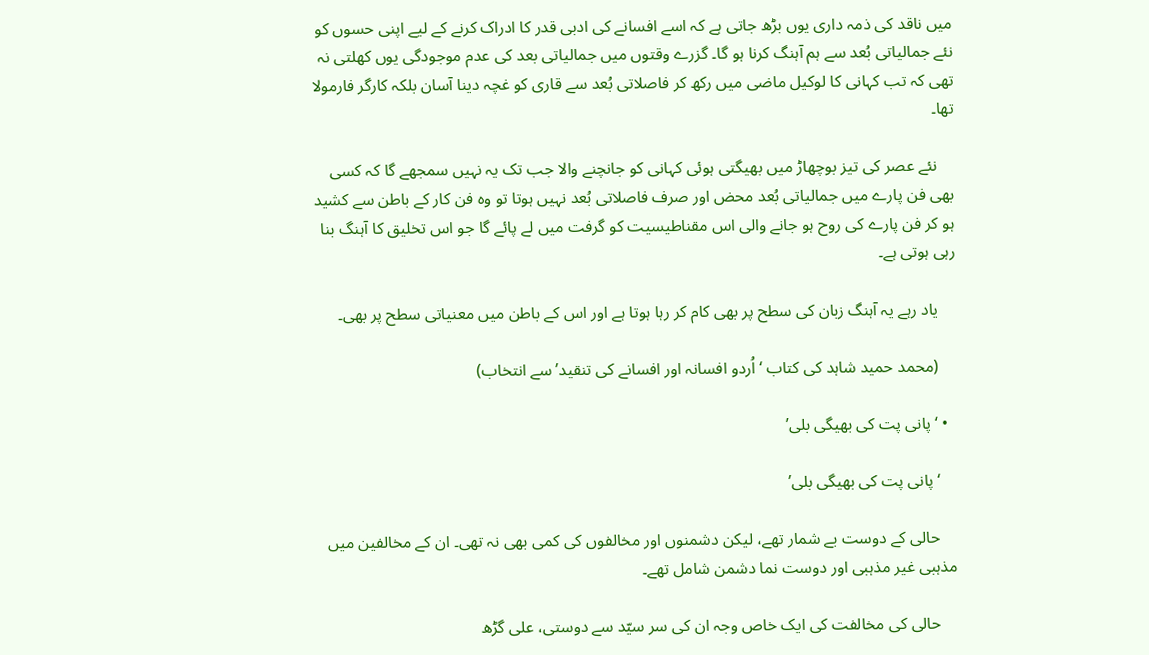میں ناقد کی ذمہ داری یوں بڑھ جاتی ہے کہ اسے افسانے کی ادبی قدر کا ادراک کرنے کے لیے اپنی حسوں کو نئے جمالیاتی بُعد سے ہم آہنگ کرنا ہو گا۔ گزرے وقتوں میں جمالیاتی بعد کی عدم موجودگی یوں کھلتی نہ تھی کہ تب کہانی کا لوکیل ماضی میں رکھ کر فاصلاتی بُعد سے قاری کو غچہ دینا آسان بلکہ کارگر فارمولا تھا۔

    نئے عصر کی تیز بوچھاڑ میں بھیگتی ہوئی کہانی کو جانچنے والا جب تک یہ نہیں سمجھے گا کہ کسی بھی فن پارے میں جمالیاتی بُعد محض اور صرف فاصلاتی بُعد نہیں ہوتا تو وہ فن کار کے باطن سے کشید ہو کر فن پارے کی روح ہو جانے والی اس مقناطیسیت کو گرفت میں لے پائے گا جو اس تخلیق کا آہنگ بنا رہی ہوتی ہے۔

    یاد رہے یہ آہنگ زبان کی سطح پر بھی کام کر رہا ہوتا ہے اور اس کے باطن میں معنیاتی سطح پر بھی۔

    (محمد حمید شاہد کی کتاب ‘اُردو افسانہ اور افسانے کی تنقید’ سے انتخاب)

  • ‘پانی پت کی بھیگی بلی’

    ‘پانی پت کی بھیگی بلی’

    حالی کے دوست بے شمار تھے، لیکن دشمنوں اور مخالفوں کی کمی بھی نہ تھی۔ ان کے مخالفین میں مذہبی غیر مذہبی اور دوست نما دشمن شامل تھے۔

    حالی کی مخالفت کی ایک خاص وجہ ان کی سر سیّد سے دوستی، علی گڑھ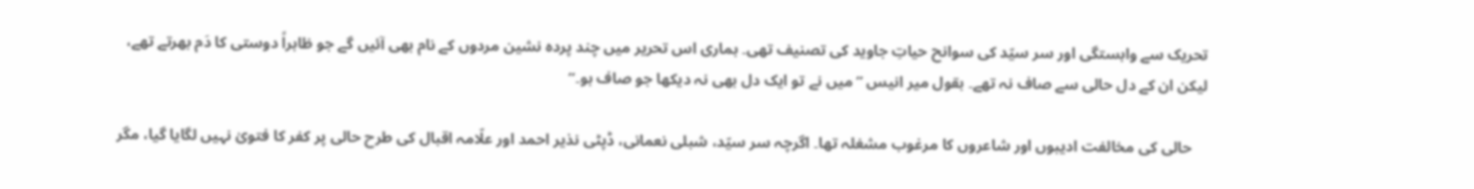تحریک سے وابستگی اور سر سیّد کی سوانح حیاتِ جاوید کی تصنیف تھی۔ ہماری اس تحریر میں چند پردہ نشین مردوں کے نام بھی آئیں گے جو ظاہراً دوستی کا دَم بھرتے تھے، لیکن ان کے دل حالی سے صاف نہ تھے۔ بقول میر انیس ”میں نے تو ایک دل بھی نہ دیکھا جو صاف ہو۔“

    حالی کی مخالفت ادیبوں اور شاعروں کا مرغوب مشغلہ تھا۔ اگرچہ سر سیّد، شبلی نعمانی، ڈپٹی نذیر احمد اور علّامہ اقبال کی طرح حالی پر کفر کا فتویٰ نہیں لگایا گیا، مگر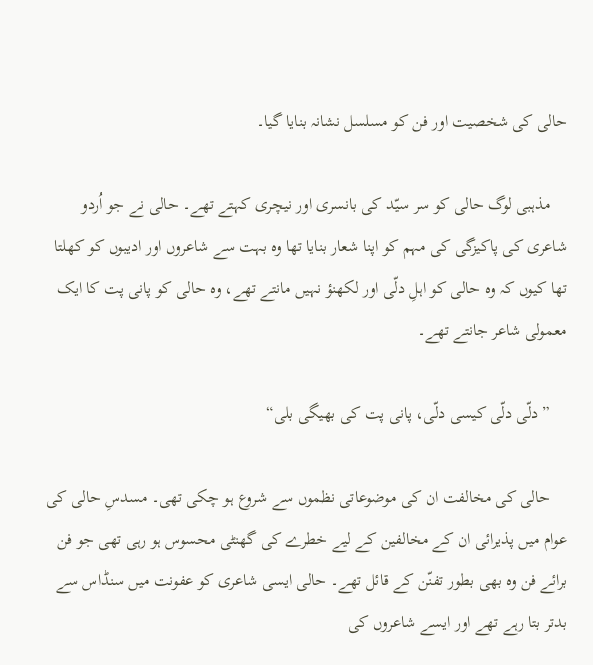حالی کی شخصیت اور فن کو مسلسل نشانہ بنایا گیا۔

    مذہبی لوگ حالی کو سر سیّد کی بانسری اور نیچری کہتے تھے۔ حالی نے جو اُردو شاعری کی پاکیزگی کی مہم کو اپنا شعار بنایا تھا وہ بہت سے شاعروں اور ادیبوں کو کھلتا تھا کیوں کہ وہ حالی کو اہلِ دلّی اور لکھنؤ نہیں مانتے تھے، وہ حالی کو پانی پت کا ایک معمولی شاعر جانتے تھے۔

    ”دلّی دلّی کیسی دلّی، پانی پت کی بھیگی بلی“

    حالی کی مخالفت ان کی موضوعاتی نظموں سے شروع ہو چکی تھی۔ مسدسِ حالی کی عوام میں پذیرائی ان کے مخالفین کے لیے خطرے کی گھنٹی محسوس ہو رہی تھی جو فن برائے فن وہ بھی بطور تفنّن کے قائل تھے۔ حالی ایسی شاعری کو عفونت میں سنڈاس سے بدتر بتا رہے تھے اور ایسے شاعروں کی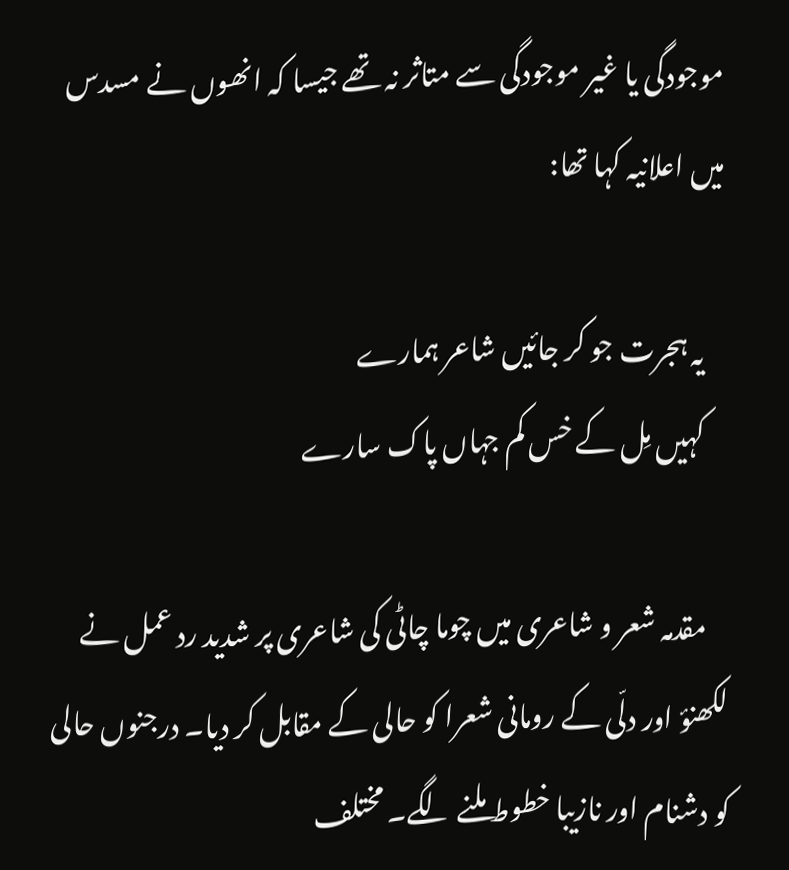موجودگی یا غیر موجودگی سے متاثر نہ تھے جیسا کہ انھوں نے مسدس میں اعلانیہ کہا تھا:

    یہ ہجرت جو کر جائیں شاعر ہمارے
    کہیں مِل کے خس کم جہاں پاک سارے

    مقدمہ شعر و شاعری میں چوما چاٹی کی شاعری پر شدید رد عمل نے لکھنؤ اور دلّی کے رومانی شعرا کو حالی کے مقابل کر دیا۔ درجنوں حالی کو دشنام اور نازیبا خطوط ملنے لگے۔ مختلف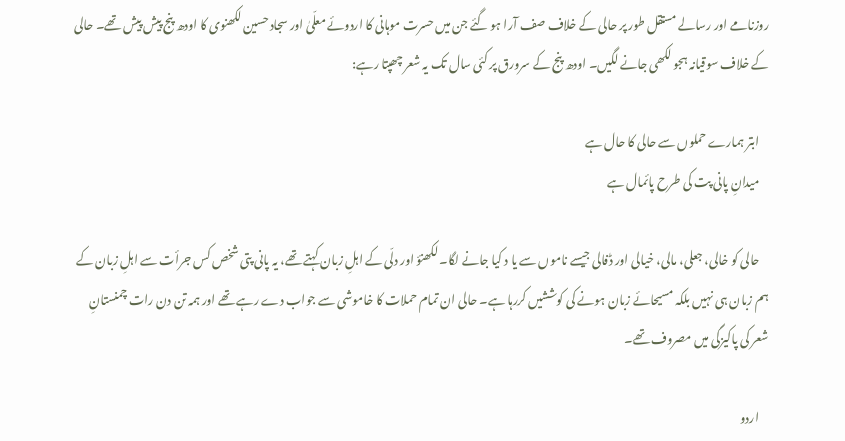روزنامے اور رسالے مستقل طور پر حالی کے خلاف صف آرا ہو گئے جن میں حسرت موہانی کا اردوئے معلّیٰ اور سجاد حسین لکھنوی کا اودھ پنج پیش پیش تھے۔ حالی کے خلاف سوقیانہ ہجو لکھی جانے لگیں۔ اودھ پنج کے سرورق پر کئی سال تک یہ شعر چھپتا رہے:

    ابتر ہمارے حملوں سے حالی کا حال ہے
    میدانِ پانی پت کی طرح پائمال ہے

    حالی کو خالی، جعلی، مالی، خیالی اور ڈفالی جیسے ناموں سے یا د کیا جانے لگا۔ لکھنؤ اور دلّی کے اہلِ زبان کہتے تھے، یہ پانی پتی شخص کس جرأت سے اہلِ زبان کے ہم زبان ہی نہیں بلکہ مسیحائے زبان ہونے کی کوششیں کررہا ہے۔ حالی ان تمام حملات کا خاموشی سے جواب دے رہے تھے اور ہمہ تن دن رات چمنستانِ شعر کی پاکیزگی میں مصروف تھے۔

    اردو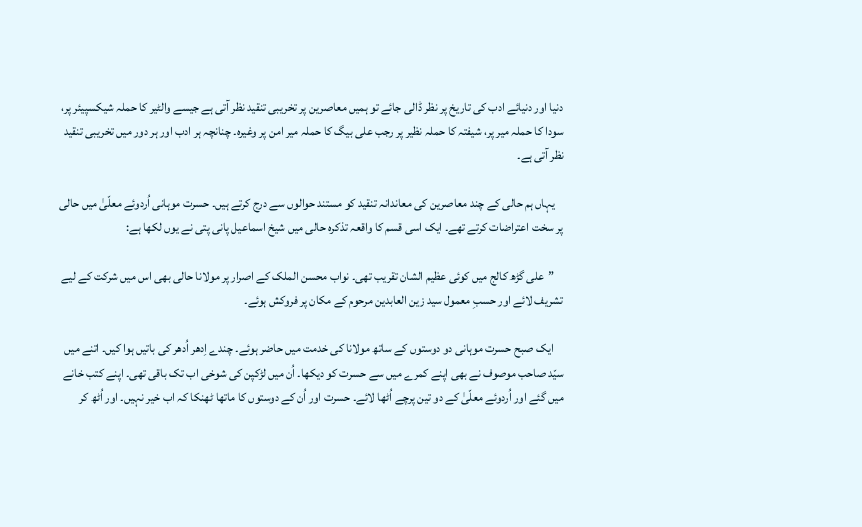دنیا اور دنیائے ادب کی تاریخ پر نظر ڈالی جائے تو ہمیں معاصرین پر تخریبی تنقید نظر آتی ہے جیسے والٹیر کا حملہ شیکسپیئر پر، سودا کا حملہ میر پر، شیفتہ کا حملہ نظیر پر رجب علی بیگ کا حملہ میر امن پر وغیرہ۔ چنانچہ ہر ادب اور ہر دور میں تخریبی تنقید نظر آتی ہے۔

    یہاں ہم حالی کے چند معاصرین کی معاندانہ تنقید کو مستند حوالوں سے درج کرتے ہیں۔ حسرت موہانی اُردوئے معلّیٰ میں حالی پر سخت اعتراضات کرتے تھے۔ ایک اسی قسم کا واقعہ تذکرہ حالی میں شیخ اسماعیل پانی پتی نے یوں لکھا ہے:

    ”علی گڑھ کالج میں کوئی عظیم الشان تقریب تھی۔ نواب محسن الملک کے اصرار پر مولانا حالی بھی اس میں شرکت کے لیے تشریف لائے اور حسبِ معمول سید زین العابدین مرحوم کے مکان پر فروکش ہوئے۔

    ایک صبح حسرت موہانی دو دوستوں کے ساتھ مولانا کی خدمت میں حاضر ہوئے۔ چندے اِدھر اُدھر کی باتیں ہوا کیں۔ اتنے میں سیّد صاحب موصوف نے بھی اپنے کمرے میں سے حسرت کو دیکھا۔ اُن میں لڑکپن کی شوخی اب تک باقی تھی۔ اپنے کتب خانے میں گئے اور اُردوئے معلّیٰ کے دو تین پرچے اُٹھا لائے۔ حسرت اور اُن کے دوستوں کا ماتھا ٹھنکا کہ اب خیر نہیں۔ اور اُٹھ کر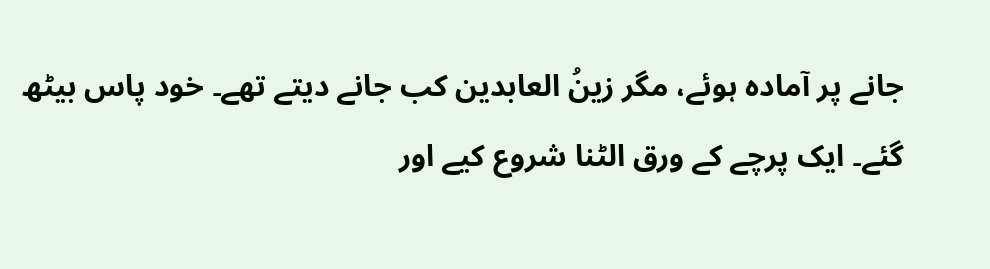جانے پر آمادہ ہوئے، مگر زینُ العابدین کب جانے دیتے تھے۔ خود پاس بیٹھ گئے۔ ایک پرچے کے ورق الٹنا شروع کیے اور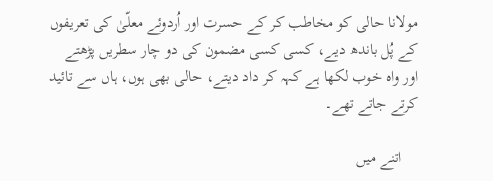مولانا حالی کو مخاطب کر کے حسرت اور اُردوئے معلّیٰ کی تعریفوں کے پُل باندھ دیے، کسی کسی مضمون کی دو چار سطریں پڑھتے اور واہ خوب لکھا ہے کہہ کر داد دیتے، حالی بھی ہوں، ہاں سے تائید کرتے جاتے تھے۔

    اتنے میں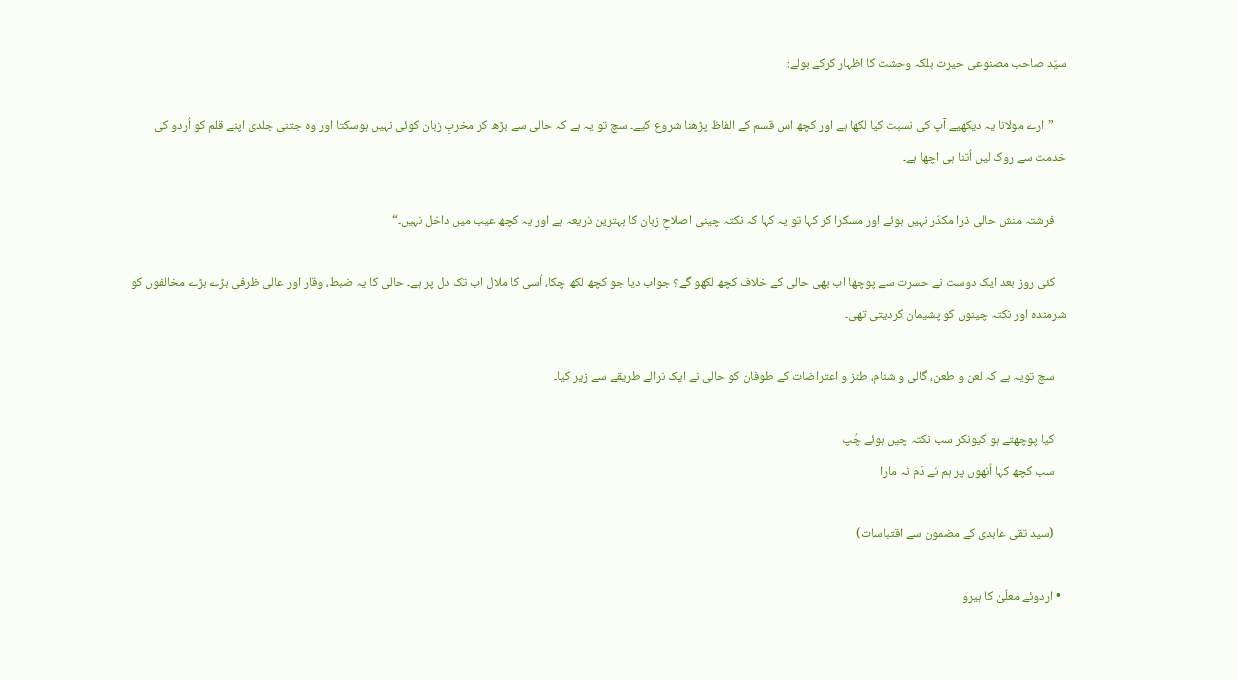سیّد صاحب مصنوعی حیرت بلکہ وحشت کا اظہار کرکے بولے:

    ”ارے مولانا یہ دیکھیے آپ کی نسبت کیا لکھا ہے اور کچھ اس قسم کے الفاظ پڑھنا شروع کیے۔ سچ تو یہ ہے کہ حالی سے بڑھ کر مخربِ زبان کوئی نہیں ہوسکتا اور وہ جتنی جلدی اپنے قلم کو اُردو کی خدمت سے روک لیں اُتنا ہی اچھا ہے۔

    فرشتہ منش حالی ذرا مکدّر نہیں ہوئے اور مسکرا کر کہا تو یہ کہا کہ نکتہ چینی اصلاحِ زبان کا بہترین ذریعہ ہے اور یہ کچھ عیب میں داخل نہیں۔“

    کئی روز بعد ایک دوست نے حسرت سے پوچھا اب بھی حالی کے خلاف کچھ لکھو گے؟ جواب دیا جو کچھ لکھ چکا، اُسی کا ملال اب تک دل پر ہے۔ حالی کا یہ ضبط، وقار اور عالی ظرفی بڑے بڑے مخالفوں کو شرمندہ اور نکتہ چینوں کو پشیمان کردیتی تھی۔

    سچ تویہ ہے کہ لعن و طعن، گالی و شنام، طنز و اعتراضات کے طوفان کو حالی نے ایک نرالے طریقے سے زیر کیا۔

    کیا پوچھتے ہو کیونکر سب نکتہ چیں ہوئے چُپ
    سب کچھ کہا اُنھوں پر ہم نے دَم نہ مارا

    (سید تقی عابدی کے مضمون سے اقتباسات)

  • اردوئے معلّیٰ کا ہیرو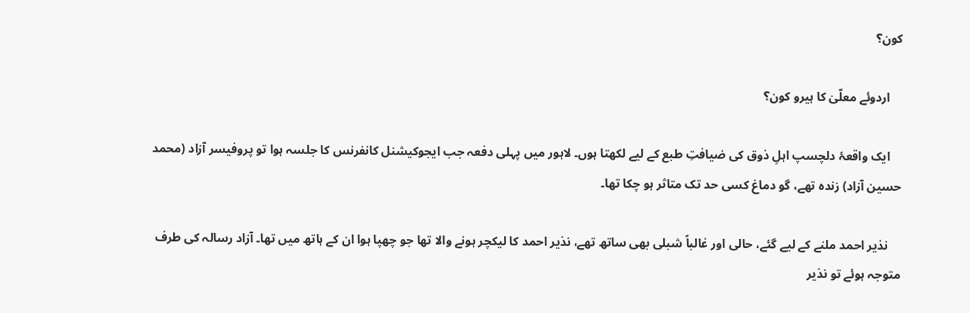کون؟

    اردوئے معلّیٰ کا ہیرو کون؟

    ایک واقعۂ دلچسپ اہلِ ذوق کی ضیافتِ طبع کے لیے لکھتا ہوں۔ لاہور میں پہلی دفعہ جب ایجوکیشنل کانفرنس کا جلسہ ہوا تو پروفیسر آزاد (محمد حسین آزاد) زندہ تھے، گو دماغ کسی حد تک متاثر ہو چکا تھا۔

    نذیر احمد ملنے کے لیے گئے، حالی اور غالباً شبلی بھی ساتھ تھے، نذیر احمد کا لیکچر ہونے والا تھا جو چھپا ہوا ان کے ہاتھ میں تھا۔ آزاد رسالہ کی طرف متوجہ ہوئے تو نذیر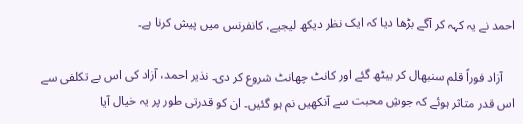احمد نے یہ کہہ کر آگے بڑھا دیا کہ ایک نظر دیکھ لیجیے، کانفرنس میں پیش کرنا ہے۔

    آزاد فوراً قلم سنبھال کر بیٹھ گئے اور کانٹ چھانٹ شروع کر دی۔ نذیر احمد، آزاد کی اس بے تکلفی سے اس قدر متاثر ہوئے کہ جوشِ محبت سے آنکھیں نم ہو گئیں۔ ان کو قدرتی طور پر یہ خیال آیا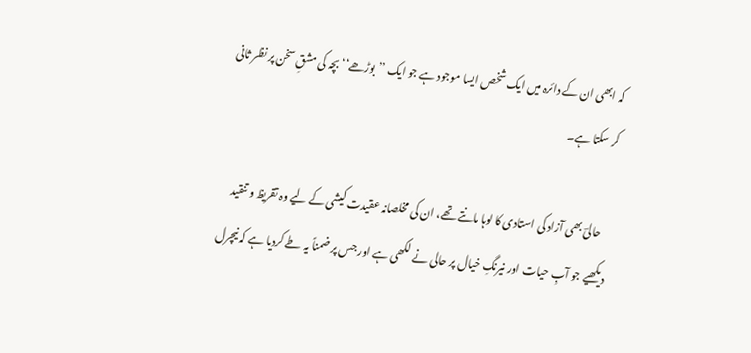کہ ابھی ان کے دائرہ میں ایک شخص ایسا موجود ہے جو ایک ’’بوڑھے‘‘ بچہ کی مشقِ سخن پر نظر ثانی کر سکتا ہے۔

    حالیؔ بھی آزاد کی استادی کا لوہا مانتے تھے، ان کی مخلصانہ عقیدت کیشی کے لیے وہ تقریظ و تنقید دیکھیے جو آبِ حیات اور نیرنگِ خیال پر حالی نے لکھی ہے اور جس پر ضمناً یہ طے کردیا ہے کہ نیچرل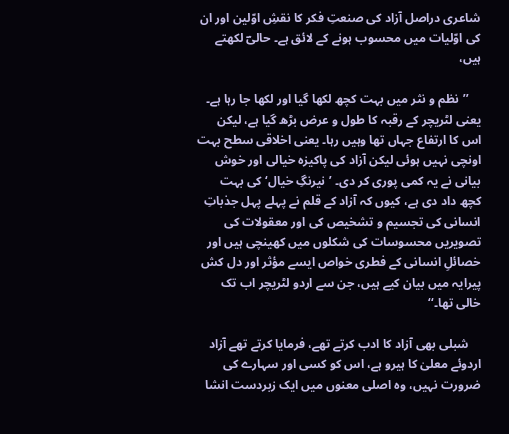شاعری دراصل آزاد کی صنعتِ فکر کا نقشِ اوّلین اور ان کی اوّلیات میں محسوب ہونے کے لائق ہے۔ حالیؔ لکھتے ہیں،

    ’’نظم و نثر میں بہت کچھ لکھا گیا اور لکھا جا رہا ہے۔ یعنی لٹریچر کے رقبہ کا طول و عرض بڑھ گیا ہے، لیکن اس کا ارتفاع جہاں تھا وہیں رہا۔ یعنی اخلاقی سطح بہت اونچی نہیں ہوئی لیکن آزاد کی پاکیزہ خیالی اور خوش بیانی نے یہ کمی پوری کر دی۔ ’نیرنگِ خیال‘ کی بہت کچھ داد دی ہے، کیوں کہ آزاد کے قلم نے پہلے پہل جذباتِ انسانی کی تجسیم و تشخیص کی اور معقولات کی تصویریں محسوسات کی شکلوں میں کھینچی ہیں اور خصائلِ انسانی کے فطری خواص ایسے مؤثر اور دل کش پیرایہ میں بیان کیے ہیں، جن سے اردو لٹریچر اب تک خالی تھا۔‘‘

    شبلی بھی آزاد کا ادب کرتے تھے، فرمایا کرتے تھے آزاد اردوئے معلیٰ کا ہیرو ہے، اس کو کسی اور سہارے کی ضرورت نہیں، وہ اصلی معنوں میں ایک زبردست انشا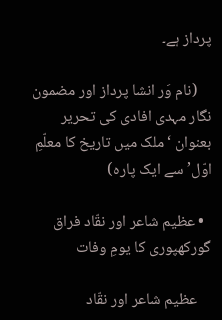پرداز ہے۔

    (نام وَر انشا پرداز اور مضمون نگار مہدی افادی کی تحریر بعنوان ‘ملک میں تاریخ کا معلّمِ اوّل’ سے ایک پارہ)

  • عظیم شاعر اور نقّاد فراق گورکھپوری کا یومِ وفات

    عظیم شاعر اور نقّاد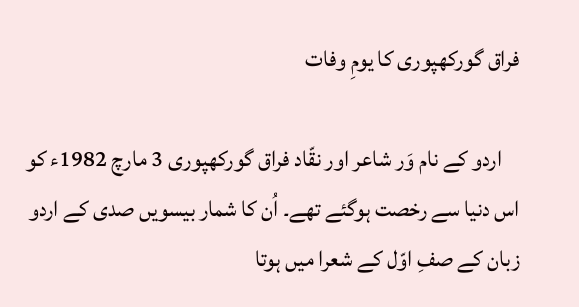فراق گورکھپوری کا یومِ وفات

    اردو کے نام وَر شاعر اور نقّاد فراق گورکھپوری 3 مارچ 1982ء کو اس دنیا سے رخصت ہوگئے تھے۔ اُن کا شمار بیسویں صدی کے اردو زبان کے صفِ اوّل کے شعرا میں ہوتا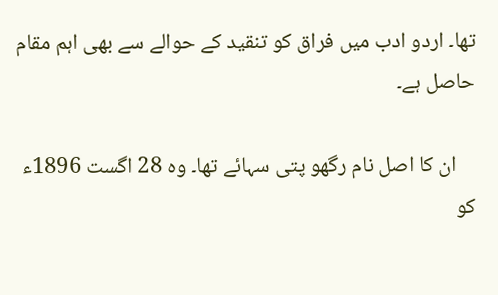تھا۔ اردو ادب میں فراق کو تنقید کے حوالے سے بھی اہم مقام حاصل ہے۔

    ان کا اصل نام رگھو پتی سہائے تھا۔ وہ 28 اگست 1896ء کو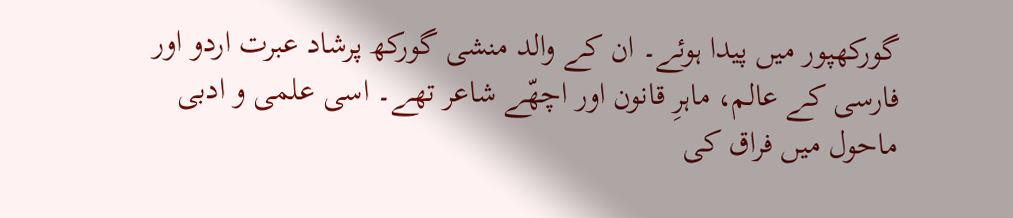گورکھپور میں پیدا ہوئے۔ ان کے والد منشی گورکھ پرشاد عبرت اردو اور فارسی کے عالم، ماہرِ قانون اور اچھّے شاعر تھے۔ اسی علمی و ادبی ماحول میں فراق کی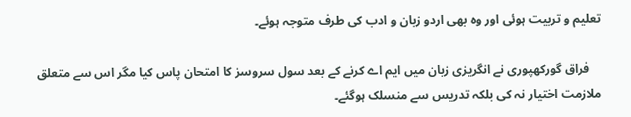تعلیم و تربیت ہوئی اور وہ بھی اردو زبان و ادب کی طرف متوجہ ہوئے۔

    فراق گورکھپوری نے انگریزی زبان میں ایم اے کرنے کے بعد سول سروسز کا امتحان پاس کیا مگر اس سے متعلق ملازمت اختیار نہ کی بلکہ تدریس سے منسلک ہوگئے۔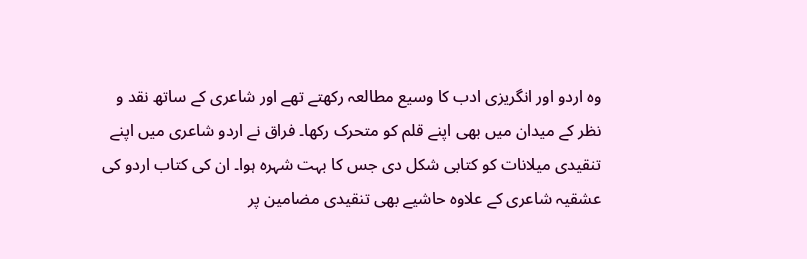وہ اردو اور انگریزی ادب کا وسیع مطالعہ رکھتے تھے اور شاعری کے ساتھ نقد و نظر کے میدان میں بھی اپنے قلم کو متحرک رکھا۔ فراق نے اردو شاعری میں‌ اپنے تنقیدی میلانات کو کتابی شکل دی جس کا بہت شہرہ ہوا۔ ان کی کتاب اردو کی عشقیہ شاعری کے علاوہ حاشیے بھی تنقیدی مضامین پر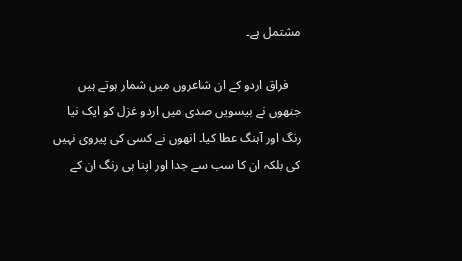مشتمل ہے۔

    فراق اردو کے ان شاعروں میں شمار ہوتے ہیں جنھوں نے بیسویں صدی میں اردو غزل کو ایک نیا رنگ اور آہنگ عطا کیا۔ انھوں نے کسی کی پیروی نہیں‌ کی بلکہ ان کا سب سے جدا اور اپنا ہی رنگ ان کے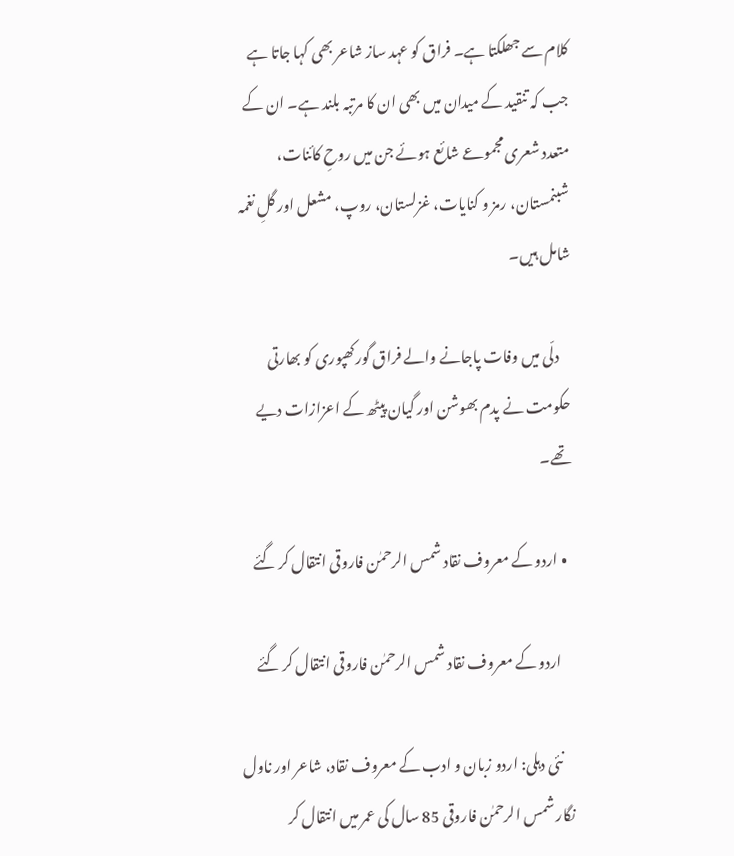کلام سے جھلکتا ہے۔ فراق کو عہد ساز شاعر بھی کہا جاتا ہے جب کہ تنقید کے میدان میں‌ بھی ان کا مرتبہ بلند ہے۔ ان کے متعدد شعری مجموعے شائع ہوئے جن میں روحِ کائنات، شبنمستان، رمز و کنایات، غزلستان، روپ، مشعل اور گلِ نغمہ شامل ہیں۔

    دلّی میں‌ وفات پاجانے والے فراق گورکھپوری کو بھارتی حکومت نے پدم بھوشن اور گیان پیٹھ کے اعزازات دیے تھے۔

  • اردو کے معروف نقاد شمس الرحمٰن فاروقی انتقال کر گئے

    اردو کے معروف نقاد شمس الرحمٰن فاروقی انتقال کر گئے

    نئی دہلی: اردو زبان و ادب کے معروف نقاد، شاعر اور ناول نگار شمس الرحمٰن فاروقی 85 سال کی عمر میں انتقال کر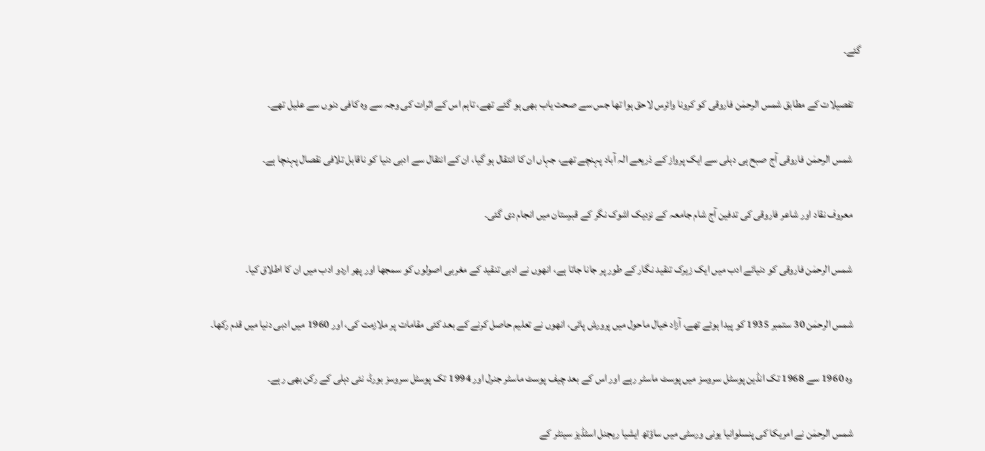گئے۔

    تفصیلات کے مطابق شمس الرحمٰن فاروقی کو کرونا وائرس لاحق ہوا تھا جس سے صحت یاب بھی ہو گئے تھے، تاہم اس کے اثرات کی وجہ سے وہ کافی دنوں سے علیل تھے۔

    شمس الرحمٰن فاروقی آج صبح ہی دہلی سے ایک پرواز کے ذریعے الہ آباد پہنچے تھے، جہاں ان کا انتقال ہو گیا، ان کے انتقال سے ادبی دنیا کو ناقابل تلافی نقصال پہنچا ہے۔

    معروف نقاد اور شاعر فاروقی کی تدفین آج شام جامعہ کے نزدیک اشوک نگر کے قبرستان میں انجام دی گئی۔

    شمس الرحمٰن فاروقی کو دنیائے ادب میں ایک زیرک تنقید نگار کے طور پر جانا جاتا ہے، انھوں نے ادبی تنقید کے مغربی اصولوں کو سمجھا اور پھر اردو ادب میں ان کا اطلاق کیا۔

    شمس الرحمٰن 30 ستمبر 1935 کو پیدا ہوئے تھے، آزاد خیال ماحول میں پرورش پائی، انھوں نے تعلیم حاصل کرنے کے بعد کئی مقامات پر ملازمت کی، اور 1960 میں ادبی دنیا میں قدم رکھا۔

    وہ 1960 سے 1968 تک انڈین پوسٹل سروسز میں پوسٹ ماسٹر رہے اور اس کے بعد چیف پوسٹ ماسٹر جنرل اور 1994 تک پوسٹل سروسز بورڈ، نئی دہلی کے رکن بھی رہے۔

    شمس الرحمٰن نے امریکا کی پنسلوانیا یونی ورسٹی میں ساؤتھ ایشیا ریجنل اسٹڈیز سینٹر کے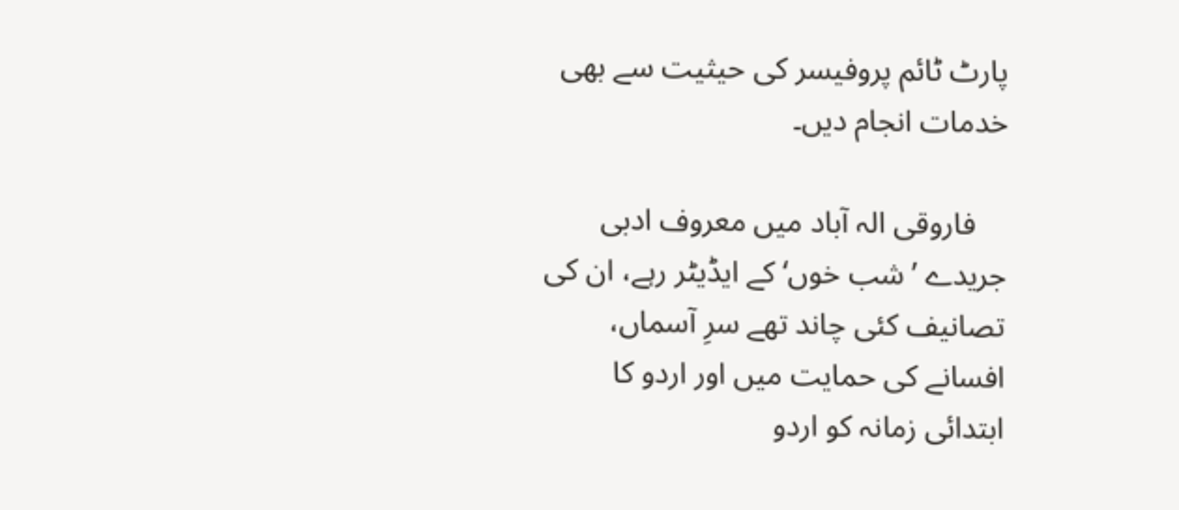پارٹ ٹائم پروفیسر کی حیثیت سے بھی خدمات انجام دیں۔

    فاروقی الہ آباد میں معروف ادبی جریدے ’شب خوں‘ کے ایڈیٹر رہے، ان کی تصانیف کئی چاند تھے سرِ آسماں، افسانے کی حمایت میں اور اردو کا ابتدائی زمانہ کو اردو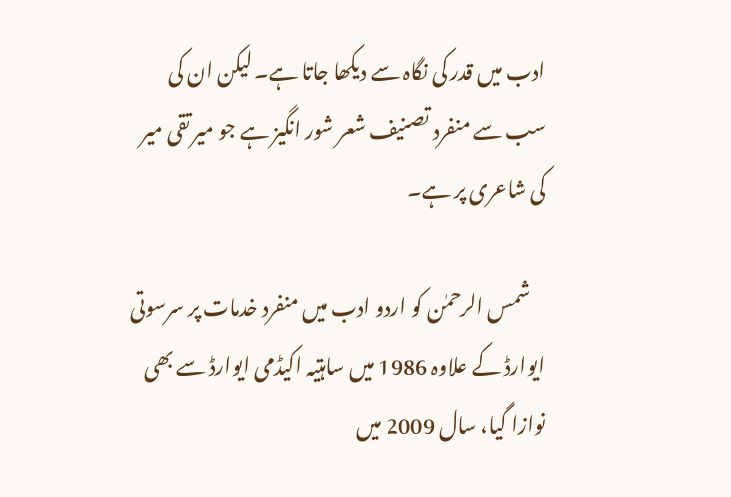ادب میں قدر کی نگاہ سے دیکھا جاتا ہے۔ لیکن ان کی سب سے منفرد تصنیف شعر شور انگیز ہے جو میر تقی میر کی شاعری پر ہے۔

    شمس الرحمٰن کو اردو ادب میں منفرد خدمات پر سرسوتی ایوارڈ کے علاوہ 1986 میں ساہتیہ اکیڈمی ایوارڈ سے بھی نوازا گیا، سال 2009 میں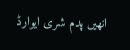انھیں پدم شری ایوارڈ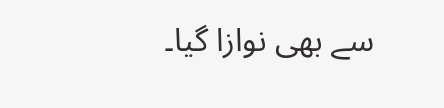سے بھی نوازا گیا۔